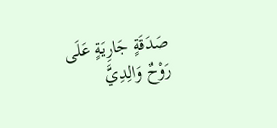صَدَقَةٍ جَارِيَةٍ عَلَى رَوْحٌ وَالِدِيَّ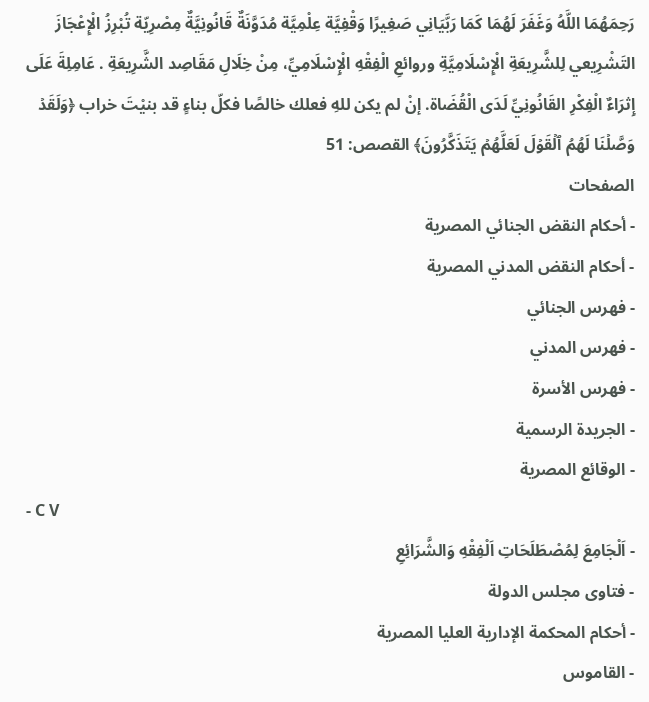رَحِمَهُمَا اللَّهُ وَغَفَرَ لَهُمَا كَمَا رَبَّيَانِي صَغِيرًا وَقْفِيَّة عِلْمِيَّة مُدَوَّنَةٌ قَانُونِيَّةٌ مِصْرِيّة تُبْرِزُ الْإِعْجَازَ التَشْرِيعي لِلشَّرِيعَةِ الْإِسْلَامِيَّةِ وروائعِ الْفِقْهِ الْإِسْلَامِيِّ، مِنْ خِلَالِ مَقَاصِد الشَّرِيعَةِ . عَامِلِةَ عَلَى إِثرَاءٌ الْفِكْرِ القَانُونِيِّ لَدَى الْقُضَاة. إنْ لم يكن للهِ فعلك خالصًا فكلّ بناءٍ قد بنيْتَ خراب ﴿وَلَقَدۡ وَصَّلۡنَا لَهُمُ ٱلۡقَوۡلَ لَعَلَّهُمۡ يَتَذَكَّرُونَ﴾ القصص: 51
الصفحات
- أحكام النقض الجنائي المصرية
- أحكام النقض المدني المصرية
- فهرس الجنائي
- فهرس المدني
- فهرس الأسرة
- الجريدة الرسمية
- الوقائع المصرية
- C V
- اَلْجَامِعَ لِمُصْطَلَحَاتِ اَلْفِقْهِ وَالشَّرَائِعِ
- فتاوى مجلس الدولة
- أحكام المحكمة الإدارية العليا المصرية
- القاموس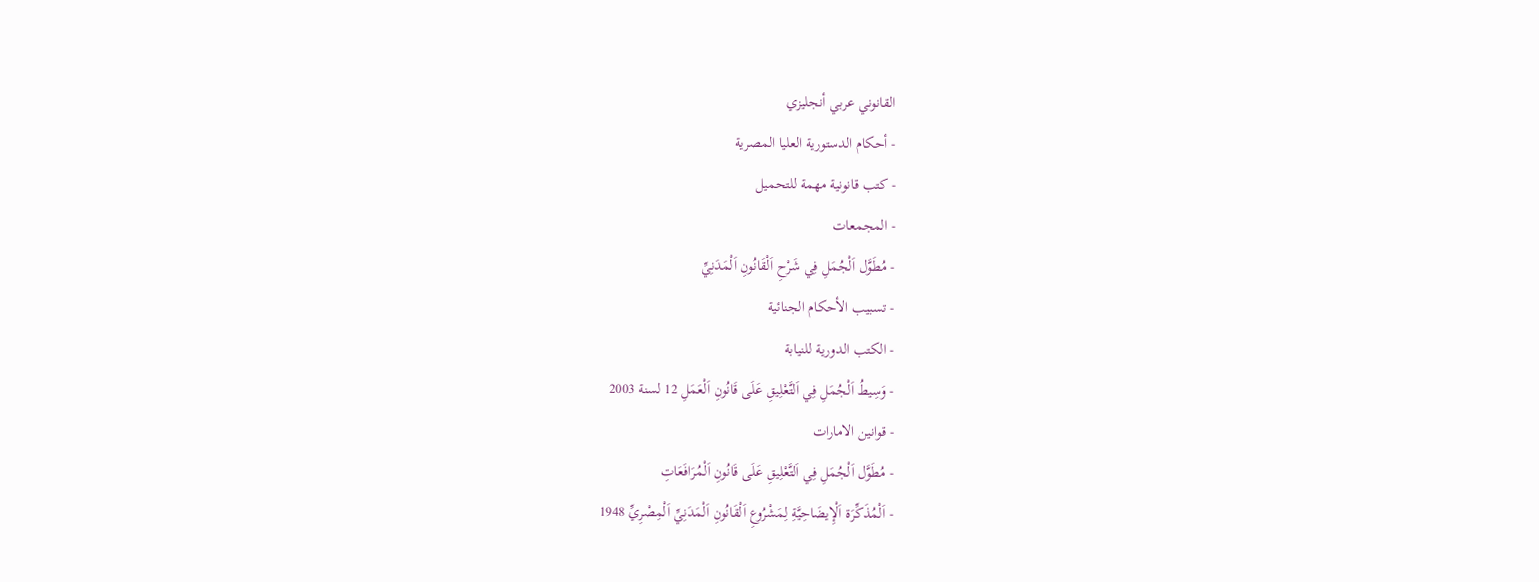القانوني عربي أنجليزي
- أحكام الدستورية العليا المصرية
- كتب قانونية مهمة للتحميل
- المجمعات
- مُطَوَّل اَلْجُمَلِ فِي شَرْحِ اَلْقَانُونِ اَلْمَدَنِيِّ
- تسبيب الأحكام الجنائية
- الكتب الدورية للنيابة
- وَسِيطُ اَلْجُمَلِ فِي اَلتَّعْلِيقِ عَلَى قَانُونِ اَلْعَمَلِ 12 لسنة 2003
- قوانين الامارات
- مُطَوَّل اَلْجُمَلِ فِي اَلتَّعْلِيقِ عَلَى قَانُونِ اَلْمُرَافَعَاتِ
- اَلْمُذَكِّرَة اَلْإِيضَاحِيَّةِ لِمَشْرُوعِ اَلْقَانُونِ اَلْمَدَنِيِّ اَلْمِصْرِيِّ 1948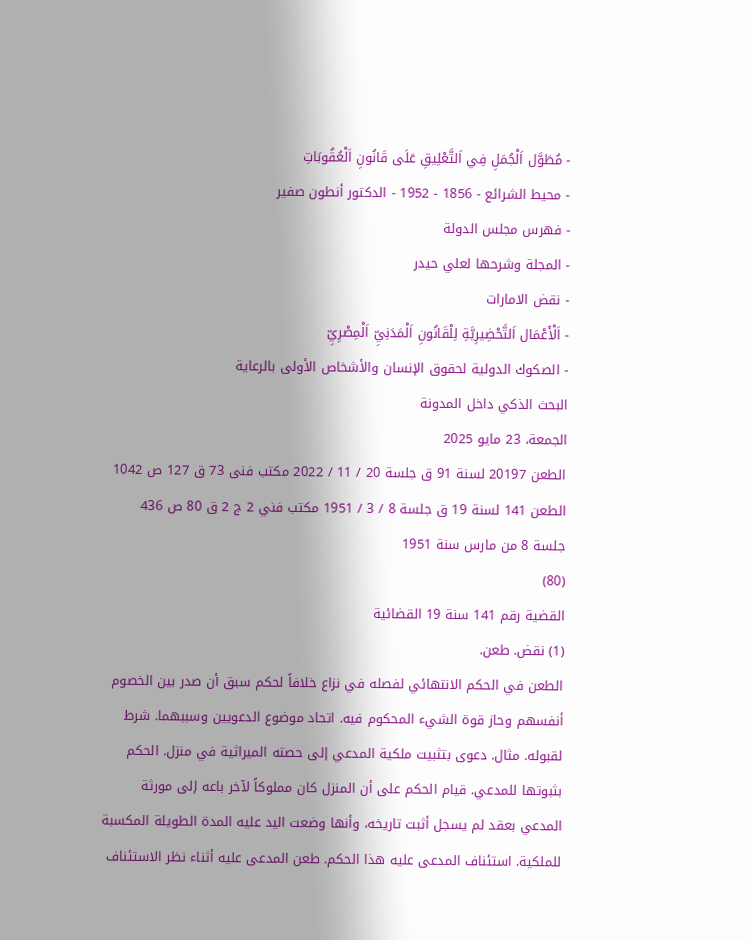- مُطَوَّل اَلْجُمَلِ فِي اَلتَّعْلِيقِ عَلَى قَانُونِ اَلْعُقُوبَاتِ
- محيط الشرائع - 1856 - 1952 - الدكتور أنطون صفير
- فهرس مجلس الدولة
- المجلة وشرحها لعلي حيدر
- نقض الامارات
- اَلْأَعْمَال اَلتَّحْضِيرِيَّةِ لِلْقَانُونِ اَلْمَدَنِيِّ اَلْمِصْرِيِّ
- الصكوك الدولية لحقوق الإنسان والأشخاص الأولى بالرعاية
البحث الذكي داخل المدونة
الجمعة، 23 مايو 2025
الطعن 20197 لسنة 91 ق جلسة 20 / 11 / 2022 مكتب فنى 73 ق 127 ص 1042
الطعن 141 لسنة 19 ق جلسة 8 / 3 / 1951 مكتب فني 2 ج 2 ق 80 ص 436
جلسة 8 من مارس سنة 1951
(80)
القضية رقم 141 سنة 19 القضائية
(1) نقض. طعن.
الطعن في الحكم الانتهائي لفصله في نزاع خلافاً لحكم سبق أن صدر بين الخصوم أنفسهم وحاز قوة الشيء المحكوم فيه. اتحاد موضوع الدعويين وسببهما. شرط لقبوله. مثال. دعوى بتثبيت ملكية المدعي إلى حصته الميراثية في منزل. الحكم بثبوتها للمدعي. قيام الحكم على أن المنزل كان مملوكاً لآخر باعه إلى مورثة المدعي بعقد لم يسجل أثبت تاريخه، وأنها وضعت اليد عليه المدة الطويلة المكسبة للملكية. استئناف المدعى عليه هذا الحكم. طعن المدعى عليه أثناء نظر الاستئناف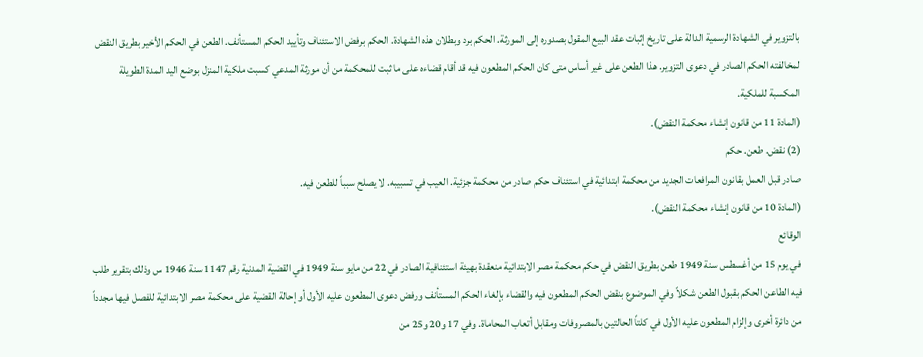بالتزوير في الشهادة الرسمية الدالة على تاريخ إثبات عقد البيع المقول بصدوره إلى المورثة. الحكم برد وبطلان هذه الشهادة. الحكم برفض الاستئناف وتأييد الحكم المستأنف. الطعن في الحكم الأخير بطريق النقض لمخالفته الحكم الصادر في دعوى التزوير. هذا الطعن على غير أساس متى كان الحكم المطعون فيه قد أقام قضاءه على ما ثبت للمحكمة من أن مورثة المدعي كسبت ملكية المنزل بوضع اليد المدة الطويلة المكسبة للملكية.
(المادة 11 من قانون إنشاء محكمة النقض).
(2) نقض. طعن. حكم
صادر قبل العمل بقانون المرافعات الجديد من محكمة ابتدائية في استئناف حكم صادر من محكمة جزئية. العيب في تسبيبه. لا يصلح سبباً للطعن فيه.
(المادة 10 من قانون إنشاء محكمة النقض).
الوقائع
في يوم 15 من أغسطس سنة 1949 طعن بطريق النقض في حكم محكمة مصر الابتدائية منعقدة بهيئة استئنافية الصادر في 22 من مايو سنة 1949 في القضية المدنية رقم 1147 سنة 1946 س وذلك بتقرير طلب فيه الطاعن الحكم بقبول الطعن شكلاً وفي الموضوع بنقض الحكم المطعون فيه والقضاء بإلغاء الحكم المستأنف ورفض دعوى المطعون عليه الأول أو إحالة القضية على محكمة مصر الابتدائية للفصل فيها مجدداً من دائرة أخرى وإلزام المطعون عليه الأول في كلتاً الحالتين بالمصروفات ومقابل أتعاب المحاماة. وفي 17 و20 و25 من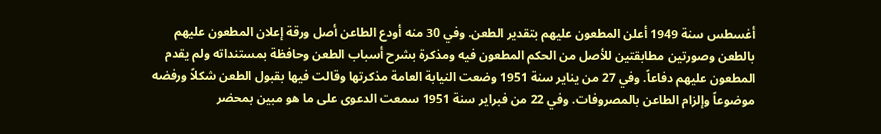أغسطس سنة 1949 أعلن المطعون عليهم بتقدير الطعن. وفي 30 منه أودع الطاعن أصل ورقة إعلان المطعون عليهم بالطعن وصورتين مطابقتين للأصل من الحكم المطعون فيه ومذكرة بشرح أسباب الطعن وحافظة بمستنداته ولم يقدم المطعون عليهم دفاعاً. وفي 27 من يناير سنة 1951 وضعت النيابة العامة مذكرتها وقالت فيها بقبول الطعن شكلاً ورفضه موضوعاً وإلزام الطاعن بالمصروفات. وفي 22 من فبراير سنة 1951 سمعت الدعوى على ما هو مبين بمحضر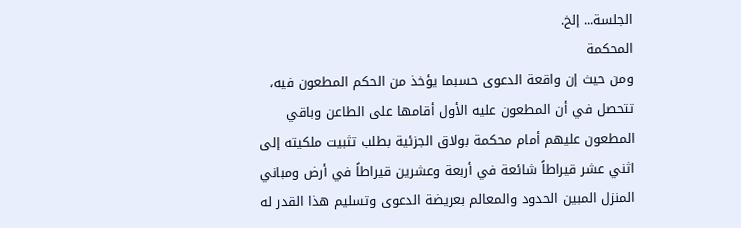الجلسة... إلخ.
المحكمة
ومن حيث إن واقعة الدعوى حسبما يؤخذ من الحكم المطعون فيه، تتحصل في أن المطعون عليه الأول أقامها على الطاعن وباقي المطعون عليهم أمام محكمة بولاق الجزئية بطلب تثبيت ملكيته إلى اثني عشر قيراطاً شائعة في أربعة وعشرين قيراطاً في أرض ومباني المنزل المبين الحدود والمعالم بعريضة الدعوى وتسليم هذا القدر له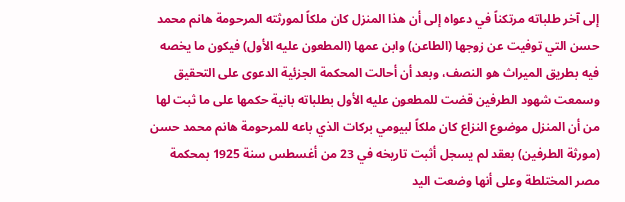إلى آخر طلباته مرتكناً في دعواه إلى أن هذا المنزل كان ملكاً لمورثته المرحومة هانم محمد حسن التي توفيت عن زوجها (الطاعن) وابن عمها (المطعون عليه الأول) فيكون ما يخصه فيه بطريق الميراث هو النصف، وبعد أن أحالت المحكمة الجزئية الدعوى على التحقيق وسمعت شهود الطرفين قضت للمطعون عليه الأول بطلباته بانية حكمها على ما ثبت لها من أن المنزل موضوع النزاع كان ملكاً لبيومي بركات الذي باعه للمرحومة هانم محمد حسن (مورثة الطرفين) بعقد لم يسجل أثبت تاريخه في 23 من أغسطس سنة 1925 بمحكمة مصر المختلطة وعلى أنها وضعت اليد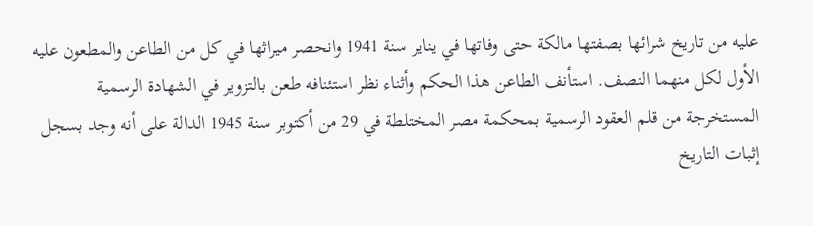عليه من تاريخ شرائها بصفتها مالكة حتى وفاتها في يناير سنة 1941 وانحصر ميراثها في كل من الطاعن والمطعون عليه الأول لكل منهما النصف. استأنف الطاعن هذا الحكم وأثناء نظر استئنافه طعن بالتزوير في الشهادة الرسمية المستخرجة من قلم العقود الرسمية بمحكمة مصر المختلطة في 29 من أكتوبر سنة 1945 الدالة على أنه وجد بسجل إثبات التاريخ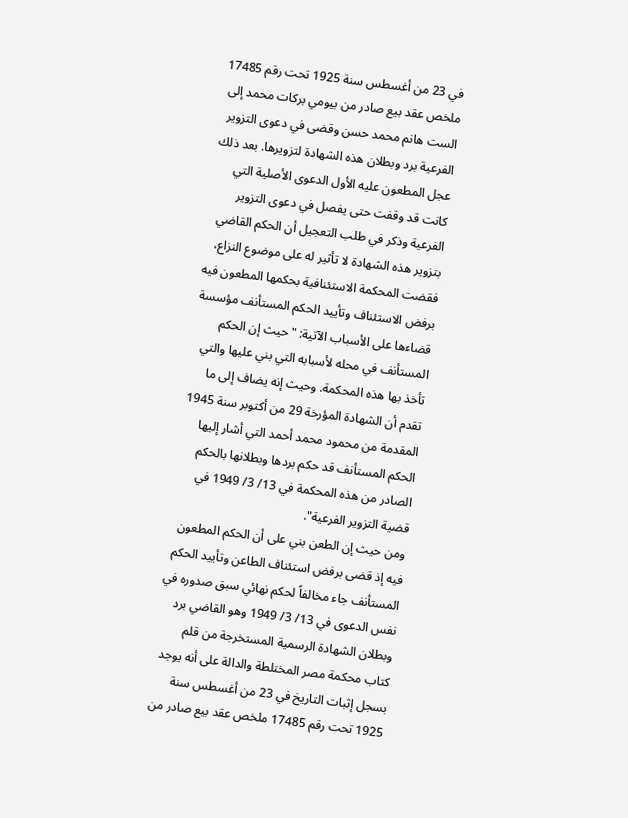في 23 من أغسطس سنة 1925 تحت رقم 17485 ملخص عقد بيع صادر من بيومي بركات محمد إلى الست هانم محمد حسن وقضى في دعوى التزوير الفرعية برد وبطلان هذه الشهادة لتزويرها. بعد ذلك عجل المطعون عليه الأول الدعوى الأصلية التي كانت قد وقفت حتى يفصل في دعوى التزوير الفرعية وذكر في طلب التعجيل أن الحكم القاضي بتزوير هذه الشهادة لا تأثير له على موضوع النزاع، فقضت المحكمة الاستئنافية بحكمها المطعون فيه برفض الاستئناف وتأييد الحكم المستأنف مؤسسة قضاءها على الأسباب الآتية: "حيث إن الحكم المستأنف في محله لأسبابه التي بني عليها والتي تأخذ بها هذه المحكمة. وحيث إنه يضاف إلى ما تقدم أن الشهادة المؤرخة 29 من أكتوبر سنة 1945 المقدمة من محمود محمد أحمد التي أشار إليها الحكم المستأنف قد حكم بردها وبطلانها بالحكم الصادر من هذه المحكمة في 13/ 3/ 1949 في قضية التزوير الفرعية".
ومن حيث إن الطعن بني على أن الحكم المطعون فيه إذ قضى برفض استئناف الطاعن وتأييد الحكم المستأنف جاء مخالفاً لحكم نهائي سبق صدوره في نفس الدعوى في 13/ 3/ 1949 وهو القاضي برد وبطلان الشهادة الرسمية المستخرجة من قلم كتاب محكمة مصر المختلطة والدالة على أنه يوجد بسجل إثبات التاريخ في 23 من أغسطس سنة 1925 تحت رقم 17485 ملخص عقد بيع صادر من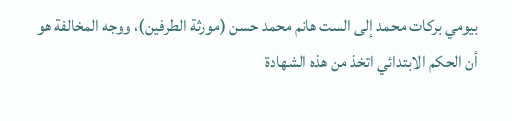بيومي بركات محمد إلى الست هانم محمد حسن (مورثة الطرفين)، ووجه المخالفة هو أن الحكم الابتدائي اتخذ من هذه الشهادة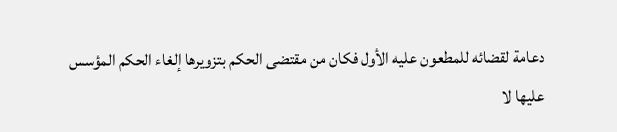دعامة لقضائه للمطعون عليه الأول فكان من مقتضى الحكم بتزويرها إلغاء الحكم المؤسس عليها لا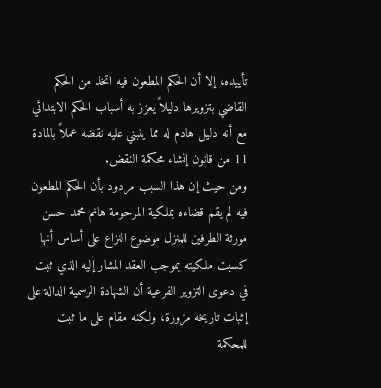تأييده، إلا أن الحكم المطعون فيه اتخذ من الحكم القاضي بتزويرها دليلاً يعزز به أسباب الحكم الابتدائي مع أنه دليل هادم له مما ينبني عليه نقضه عملاً بالمادة 11 من قانون إنشاء محكمة النقض.
ومن حيث إن هذا السبب مردود بأن الحكم المطعون فيه لم يقم قضاءه بملكية المرحومة هانم محمد حسن مورثة الطرفين للمنزل موضوع النزاع على أساس أنها كسبت ملكيته بموجب العقد المشار إليه الذي ثبت في دعوى التزوير الفرعية أن الشهادة الرسمية الدالة على إثبات تاريخه مزورة، ولكنه مقام على ما ثبت للمحكمة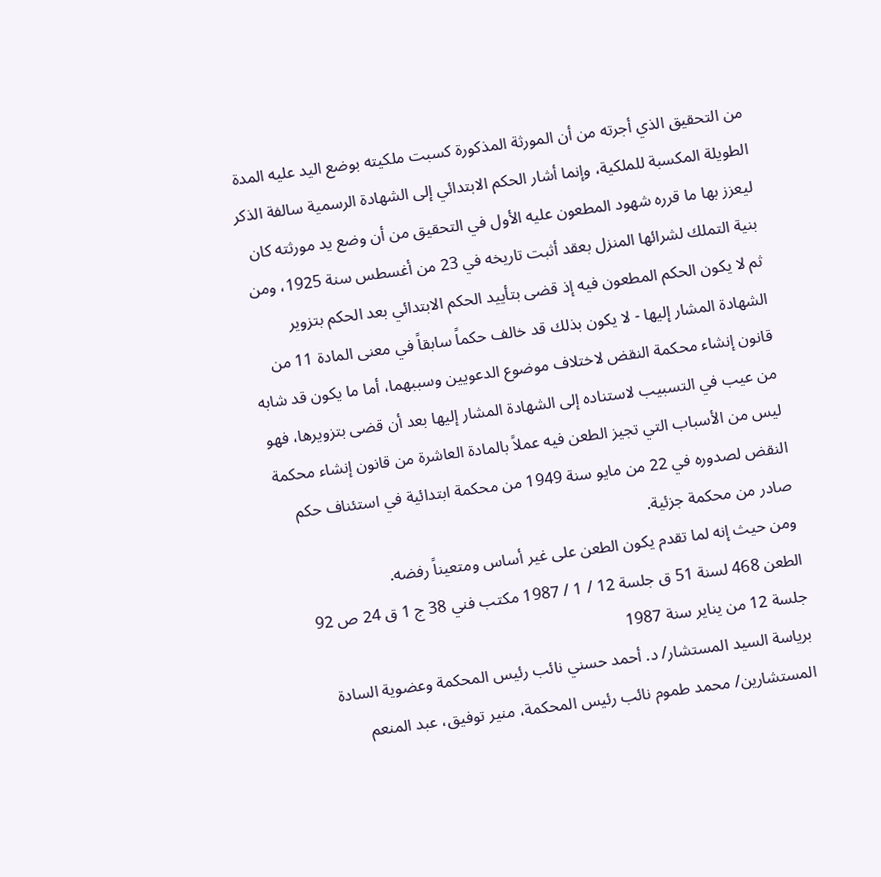من التحقيق الذي أجرته من أن المورثة المذكورة كسبت ملكيته بوضع اليد عليه المدة الطويلة المكسبة للملكية، وإنما أشار الحكم الابتدائي إلى الشهادة الرسمية سالفة الذكر ليعزز بها ما قرره شهود المطعون عليه الأول في التحقيق من أن وضع يد مورثته كان بنية التملك لشرائها المنزل بعقد أثبت تاريخه في 23 من أغسطس سنة 1925، ومن ثم لا يكون الحكم المطعون فيه إذ قضى بتأييد الحكم الابتدائي بعد الحكم بتزوير الشهادة المشار إليها - لا يكون بذلك قد خالف حكماً سابقاً في معنى المادة 11 من قانون إنشاء محكمة النقض لاختلاف موضوع الدعويين وسببهما، أما ما يكون قد شابه من عيب في التسبيب لاستناده إلى الشهادة المشار إليها بعد أن قضى بتزويرها، فهو ليس من الأسباب التي تجيز الطعن فيه عملاً بالمادة العاشرة من قانون إنشاء محكمة النقض لصدوره في 22 من مايو سنة 1949 من محكمة ابتدائية في استئناف حكم صادر من محكمة جزئية.
ومن حيث إنه لما تقدم يكون الطعن على غير أساس ومتعيناً رفضه.
الطعن 468 لسنة 51 ق جلسة 12 / 1 / 1987 مكتب فني 38 ج 1 ق 24 ص 92
جلسة 12 من يناير سنة 1987
برياسة السيد المستشار/ د. أحمد حسني نائب رئيس المحكمة وعضوية السادة المستشارين/ محمد طموم نائب رئيس المحكمة، منير توفيق، عبد المنعم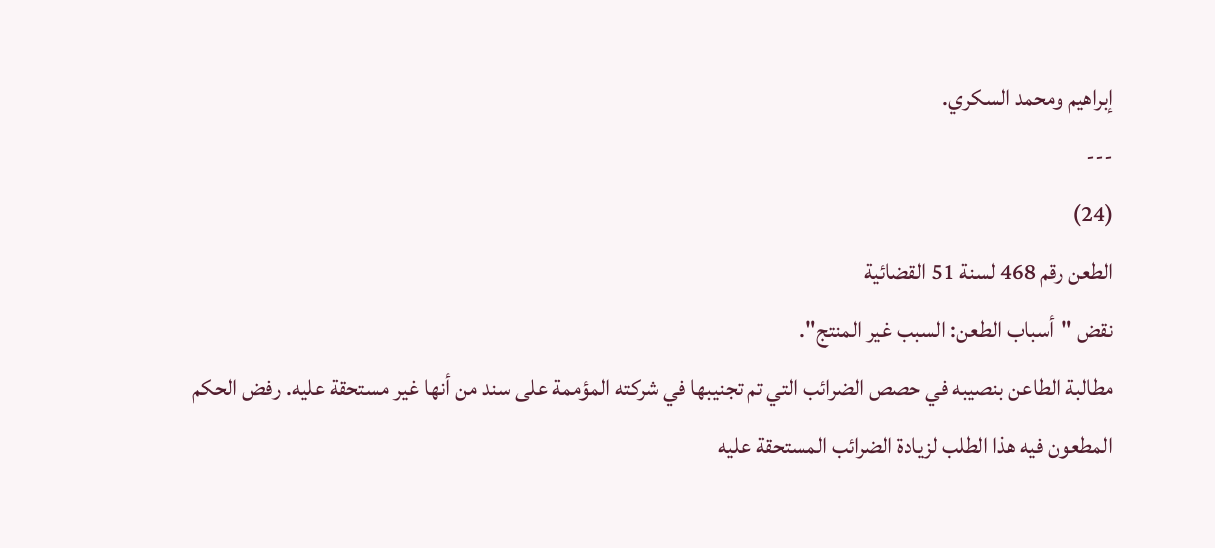إبراهيم ومحمد السكري.
---
(24)
الطعن رقم 468 لسنة 51 القضائية
نقض "أسباب الطعن: السبب غير المنتج".
مطالبة الطاعن بنصيبه في حصص الضرائب التي تم تجنيبها في شركته المؤممة على سند من أنها غير مستحقة عليه. رفض الحكم المطعون فيه هذا الطلب لزيادة الضرائب المستحقة عليه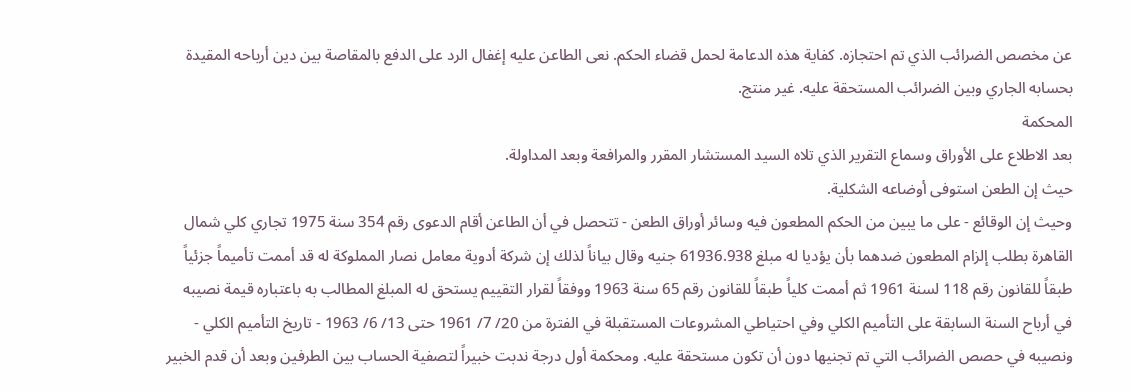عن مخصص الضرائب الذي تم احتجازه. كفاية هذه الدعامة لحمل قضاء الحكم. نعى الطاعن عليه إغفال الرد على الدفع بالمقاصة بين دين أرباحه المقيدة بحسابه الجاري وبين الضرائب المستحقة عليه. غير منتج.
المحكمة
بعد الاطلاع على الأوراق وسماع التقرير الذي تلاه السيد المستشار المقرر والمرافعة وبعد المداولة.
حيث إن الطعن استوفى أوضاعه الشكلية.
وحيث إن الوقائع - على ما يبين من الحكم المطعون فيه وسائر أوراق الطعن - تتحصل في أن الطاعن أقام الدعوى رقم 354 سنة 1975 تجاري كلي شمال القاهرة بطلب إلزام المطعون ضدهما بأن يؤديا له مبلغ 61936.938 جنيه وقال بياناً لذلك إن شركة أدوية معامل نصار المملوكة له قد أممت تأميماً جزئياً طبقاً للقانون رقم 118 لسنة 1961 ثم أممت كلياً طبقاً للقانون رقم 65 سنة 1963 ووفقاً لقرار التقييم يستحق له المبلغ المطالب به باعتباره قيمة نصيبه في أرباح السنة السابقة على التأميم الكلي وفي احتياطي المشروعات المستقبلة في الفترة من 20/ 7/ 1961 حتى 13/ 6/ 1963 - تاريخ التأميم الكلي - ونصيبه في حصص الضرائب التي تم تجنيها دون أن تكون مستحقة عليه. ومحكمة أول درجة ندبت خبيراً لتصفية الحساب بين الطرفين وبعد أن قدم الخبير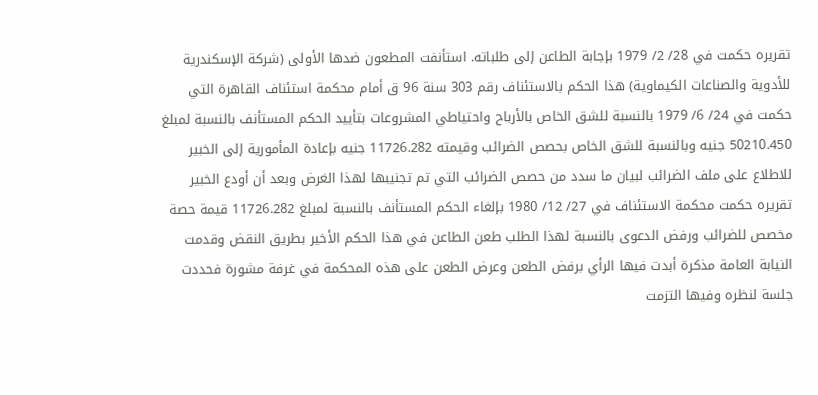تقريره حكمت في 28/ 2/ 1979 بإجابة الطاعن إلى طلباته. استأنفت المطعون ضدها الأولى (شركة الإسكندرية للأدوية والصناعات الكيماوية) هذا الحكم بالاستئناف رقم 303 سنة 96 ق أمام محكمة استئناف القاهرة التي حكمت في 24/ 6/ 1979 بالنسبة للشق الخاص بالأرباح واحتياطي المشروعات بتأييد الحكم المستأنف بالنسبة لمبلغ 50210.450 جنيه وبالنسبة للشق الخاص بحصص الضرائب وقيمته 11726.282 جنيه بإعادة المأمورية إلى الخبير للاطلاع على ملف الضرائب لبيان ما سدد من حصص الضرائب التي تم تجنيبها لهذا الغرض وبعد أن أودع الخبير تقريره حكمت محكمة الاستئناف في 27/ 12/ 1980 بإلغاء الحكم المستأنف بالنسبة لمبلغ 11726.282 قيمة حصة مخصص للضرائب ورفض الدعوى بالنسبة لهذا الطلب طعن الطاعن في هذا الحكم الأخير بطريق النقض وقدمت النيابة العامة مذكرة أبدت فيها الرأي برفض الطعن وعرض الطعن على هذه المحكمة في غرفة مشورة فحددت جلسة لنظره وفيها التزمت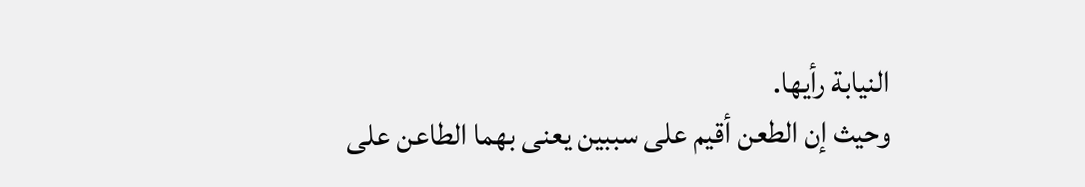النيابة رأيها.
وحيث إن الطعن أقيم على سببين يعنى بهما الطاعن على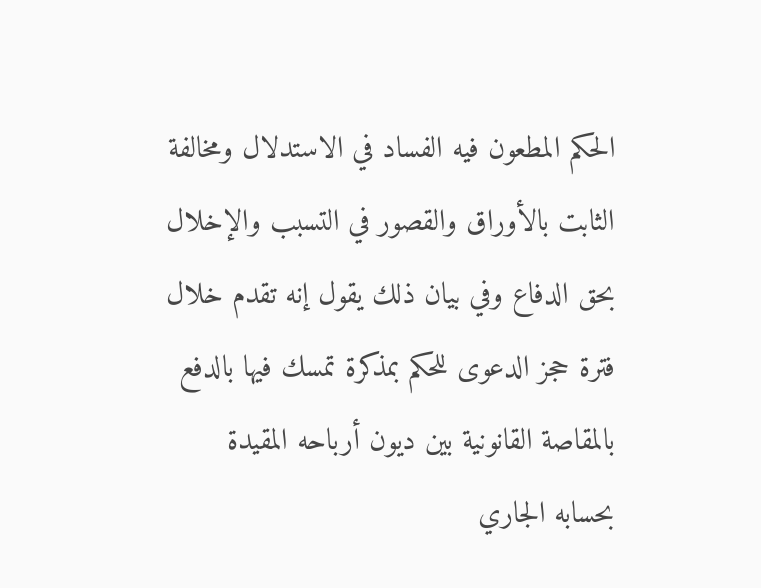الحكم المطعون فيه الفساد في الاستدلال ومخالفة الثابت بالأوراق والقصور في التسبب والإخلال بحق الدفاع وفي بيان ذلك يقول إنه تقدم خلال فترة حجز الدعوى للحكم بمذكرة تمسك فيها بالدفع بالمقاصة القانونية بين ديون أرباحه المقيدة بحسابه الجاري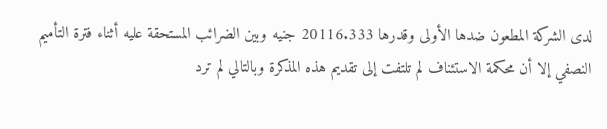لدى الشركة المطعون ضدها الأولى وقدرها 20116.333 جنيه وبين الضرائب المستحقة عليه أثناء فترة التأميم النصفي إلا أن محكمة الاستئناف لم تلتفت إلى تقديم هذه المذكرة وبالتالي لم ترد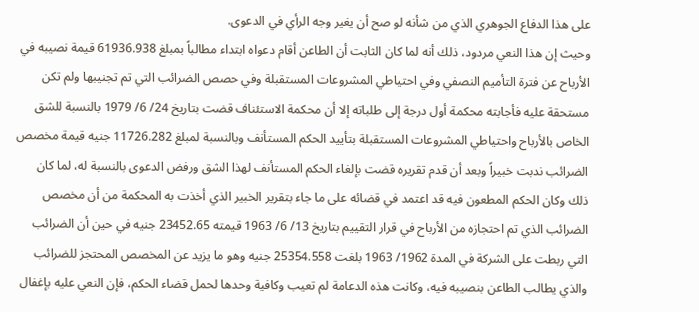على هذا الدفاع الجوهري الذي من شأنه لو صح أن يغير وجه الرأي في الدعوى.
وحيث إن هذا النعي مردود، ذلك أنه لما كان الثابت أن الطاعن أقام دعواه ابتداء مطالباً بمبلغ 61936.938 قيمة نصيبه في الأرباح عن فترة التأميم النصفي وفي احتياطي المشروعات المستقبلة وفي حصص الضرائب التي تم تجنيبها ولم تكن مستحقة عليه فأجابته محكمة أول درجة إلى طلباته إلا أن محكمة الاستئناف قضت بتاريخ 24/ 6/ 1979 بالنسبة للشق الخاص بالأرباح واحتياطي المشروعات المستقبلة بتأييد الحكم المستأنف وبالنسبة لمبلغ 11726.282 جنيه قيمة مخصص الضرائب ندبت خبيراً وبعد أن قدم تقريره قضت بإلغاء الحكم المستأنف لهذا الشق ورفض الدعوى بالنسبة له، لما كان ذلك وكان الحكم المطعون فيه قد اعتمد في قضائه على ما جاء بتقرير الخبير الذي أخذت به المحكمة من أن مخصص الضرائب الذي تم احتجازه من الأرباح في قرار التقييم بتاريخ 13/ 6/ 1963 قيمته 23452.65 جنيه في حين أن الضرائب التي ربطت على الشركة في المدة 1962/ 1963 بلغت 25354.558 جنيه وهو ما يزيد عن المخصص المحتجز للضرائب والذي يطالب الطاعن بنصيبه فيه، وكانت هذه الدعامة لم تعيب وكافية وحدها لحمل قضاء الحكم، فإن النعي عليه بإغفال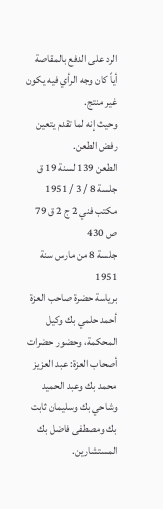الرد على الدفع بالمقاصة أياً كان وجه الرأي فيه يكون غير منتج.
وحيث إنه لما تقدم يتعين رفض الطعن.
الطعن 139 لسنة 19 ق جلسة 8 / 3 / 1951 مكتب فني 2 ج 2 ق 79 ص 430
جلسة 8 من مارس سنة 1951
برياسة حضرة صاحب العزة أحمد حلمي بك وكيل المحكمة، وحضور حضرات أصحاب العزة: عبد العزيز محمد بك وعبد الحميد وشاحي بك وسليمان ثابت بك ومصطفى فاضل بك المستشارين.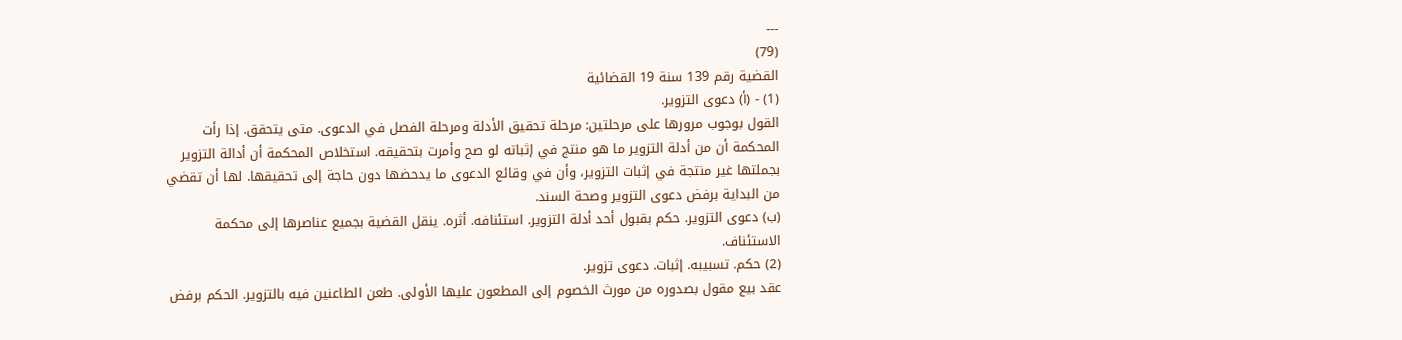---
(79)
القضية رقم 139 سنة 19 القضائية
(1) - (أ) دعوى التزوير.
القول بوجوب مرورها على مرحلتين: مرحلة تحقيق الأدلة ومرحلة الفصل في الدعوى. متى يتحقق. إذا رأت المحكمة أن من أدلة التزوير ما هو منتج في إثباته لو صح وأمرت بتحقيقه. استخلاص المحكمة أن أدالة التزوير بجملتها غير منتجة في إثبات التزوير، وأن في وقائع الدعوى ما يدحضها دون حاجة إلى تحقيقها. لها أن تقضي من البداية برفض دعوى التزوير وصحة السند.
(ب) دعوى التزوير. حكم بقبول أحد أدلة التزوير. استئنافه. أثره. ينقل القضية بجميع عناصرها إلى محكمة الاستئناف.
(2) حكم. تسبيبه. إثبات. دعوى تزوير.
عقد بيع مقول بصدوره من مورث الخصوم إلى المطعون عليها الأولى. طعن الطاعنين فيه بالتزوير. الحكم برفض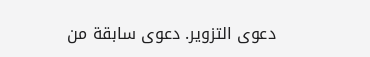دعوى التزوير. دعوى سابقة من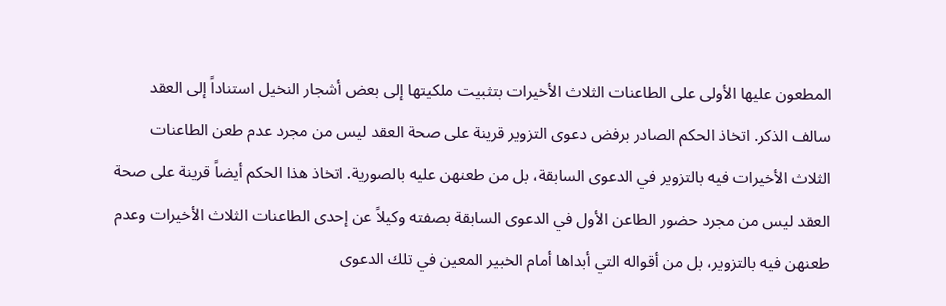المطعون عليها الأولى على الطاعنات الثلاث الأخيرات بتثبيت ملكيتها إلى بعض أشجار النخيل استناداً إلى العقد سالف الذكر. اتخاذ الحكم الصادر برفض دعوى التزوير قرينة على صحة العقد ليس من مجرد عدم طعن الطاعنات الثلاث الأخيرات فيه بالتزوير في الدعوى السابقة، بل من طعنهن عليه بالصورية. اتخاذ هذا الحكم أيضاً قرينة على صحة العقد ليس من مجرد حضور الطاعن الأول في الدعوى السابقة بصفته وكيلاً عن إحدى الطاعنات الثلاث الأخيرات وعدم طعنهن فيه بالتزوير، بل من أقواله التي أبداها أمام الخبير المعين في تلك الدعوى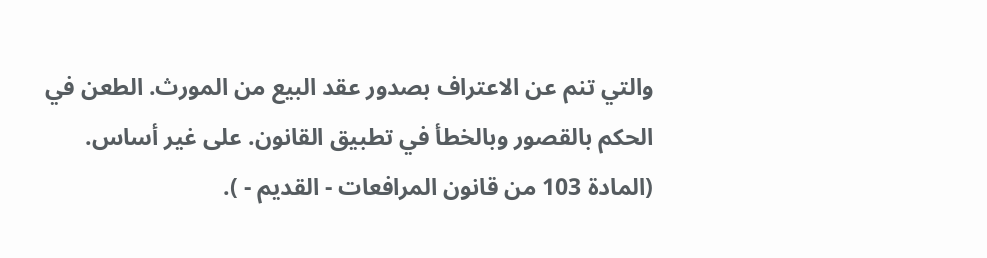والتي تنم عن الاعتراف بصدور عقد البيع من المورث. الطعن في الحكم بالقصور وبالخطأ في تطبيق القانون. على غير أساس.
(المادة 103 من قانون المرافعات - القديم - ).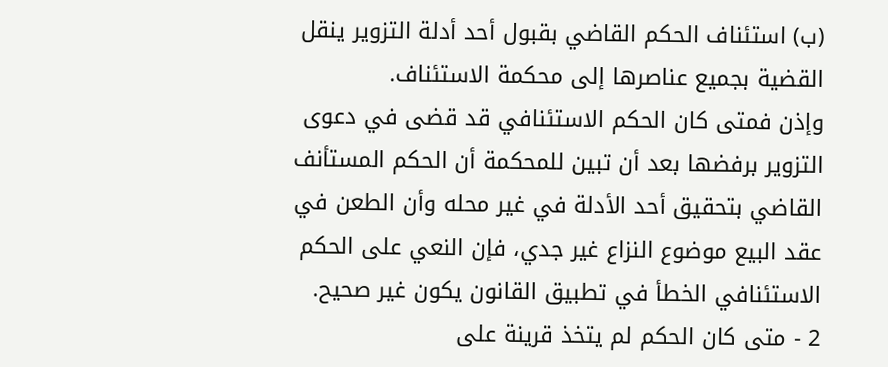(ب) استئناف الحكم القاضي بقبول أحد أدلة التزوير ينقل القضية بجميع عناصرها إلى محكمة الاستئناف.
وإذن فمتى كان الحكم الاستئنافي قد قضى في دعوى التزوير برفضها بعد أن تبين للمحكمة أن الحكم المستأنف القاضي بتحقيق أحد الأدلة في غير محله وأن الطعن في عقد البيع موضوع النزاع غير جدي، فإن النعي على الحكم الاستئنافي الخطأ في تطبيق القانون يكون غير صحيح.
2 - متى كان الحكم لم يتخذ قرينة على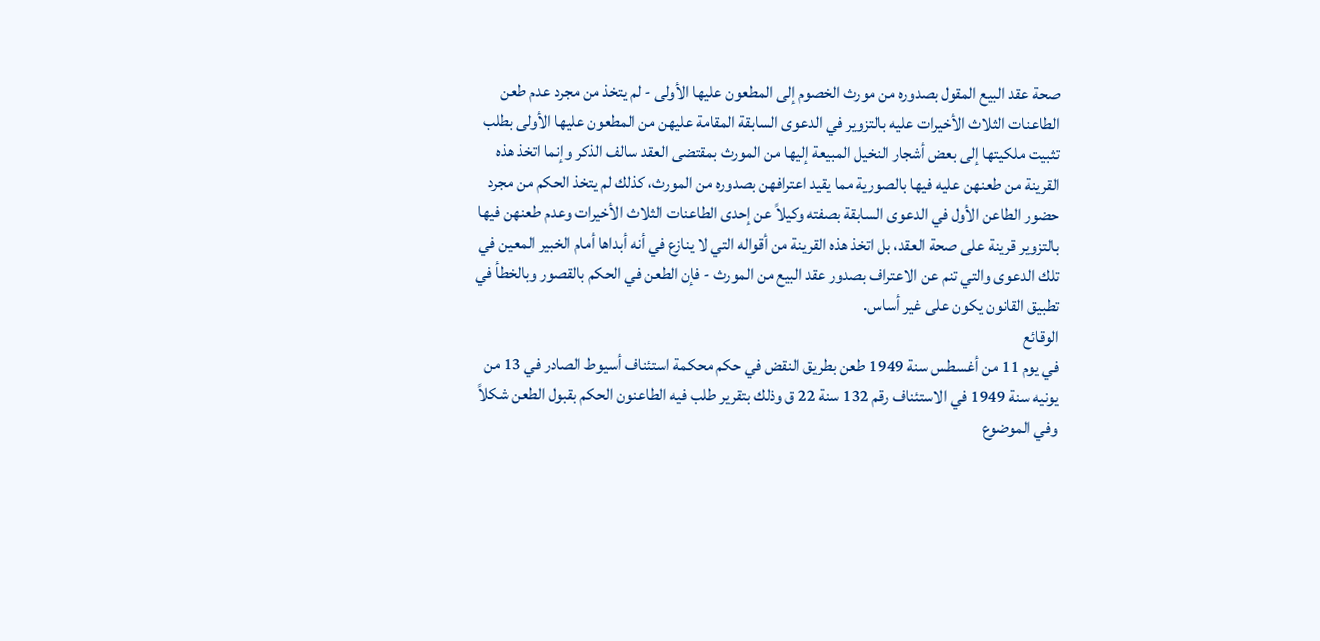صحة عقد البيع المقول بصدوره من مورث الخصوم إلى المطعون عليها الأولى - لم يتخذ من مجرد عدم طعن الطاعنات الثلاث الأخيرات عليه بالتزوير في الدعوى السابقة المقامة عليهن من المطعون عليها الأولى بطلب تثبيت ملكيتها إلى بعض أشجار النخيل المبيعة إليها من المورث بمقتضى العقد سالف الذكر وإنما اتخذ هذه القرينة من طعنهن عليه فيها بالصورية مما يقيد اعترافهن بصدوره من المورث، كذلك لم يتخذ الحكم من مجرد حضور الطاعن الأول في الدعوى السابقة بصفته وكيلاً عن إحدى الطاعنات الثلاث الأخيرات وعدم طعنهن فيها بالتزوير قرينة على صحة العقد، بل اتخذ هذه القرينة من أقواله التي لا ينازع في أنه أبداها أمام الخبير المعين في تلك الدعوى والتي تنم عن الاعتراف بصدور عقد البيع من المورث - فإن الطعن في الحكم بالقصور وبالخطأ في تطبيق القانون يكون على غير أساس.
الوقائع
في يوم 11 من أغسطس سنة 1949 طعن بطريق النقض في حكم محكمة استئناف أسيوط الصادر في 13 من يونيه سنة 1949 في الاستئناف رقم 132 سنة 22 ق وذلك بتقرير طلب فيه الطاعنون الحكم بقبول الطعن شكلاً وفي الموضوع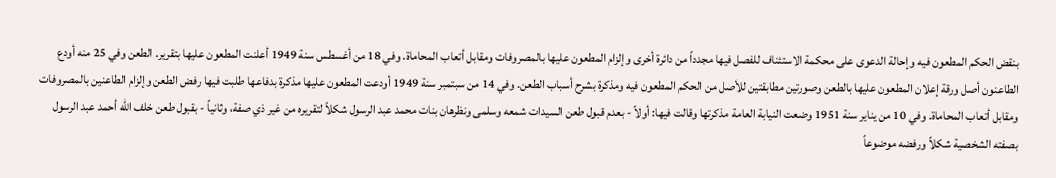بنقض الحكم المطعون فيه وإحالة الدعوى على محكمة الاستئناف للفصل فيها مجدداً من دائرة أخرى وإلزام المطعون عليها بالمصروفات ومقابل أتعاب المحاماة. وفي 18 من أغسطس سنة 1949 أعلنت المطعون عليها بتقرير. الطعن وفي 25 منه أودع الطاعنون أصل ورقة إعلان المطعون عليها بالطعن وصورتين مطابقتين للأصل من الحكم المطعون فيه ومذكرة بشرح أسباب الطعن. وفي 14 من سبتمبر سنة 1949 أودعت المطعون عليها مذكرة بدفاعها طلبت فيها رفض الطعن وإلزام الطاعنين بالمصروفات ومقابل أتعاب المحاماة. وفي 10 من يناير سنة 1951 وضعت النيابة العامة مذكرتها وقالت فيها: أولاً - بعدم قبول طعن السيدات شمعه وسلمى ونظرهان بنات محمد عبد الرسول شكلاً لتقريره من غير ذي صفة، وثانياً - بقبول طعن خلف الله أحمد عبد الرسول بصفته الشخصية شكلاً ورفضه موضوعاً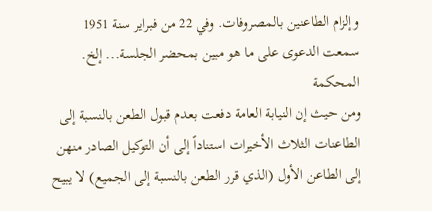وإلزام الطاعنين بالمصروفات. وفي 22 من فبراير سنة 1951 سمعت الدعوى على ما هو مبين بمحضر الجلسة... إلخ.
المحكمة
ومن حيث إن النيابة العامة دفعت بعدم قبول الطعن بالنسبة إلى الطاعنات الثلاث الأخيرات استناداً إلى أن التوكيل الصادر منهن إلى الطاعن الأول (الذي قرر الطعن بالنسبة إلى الجميع) لا يبيح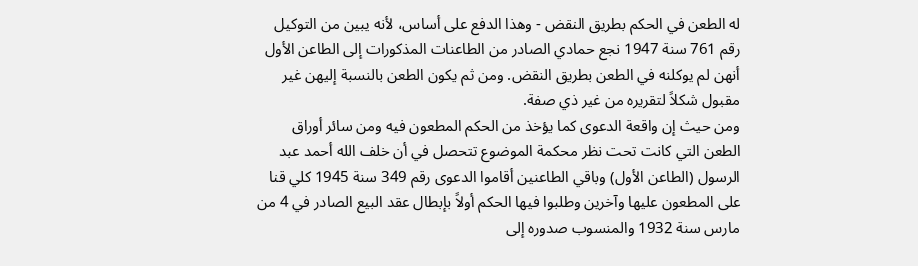له الطعن في الحكم بطريق النقض - وهذا الدفع على أساس، لأنه يبين من التوكيل رقم 761 سنة 1947 نجع حمادي الصادر من الطاعنات المذكورات إلى الطاعن الأول أنهن لم يوكلنه في الطعن بطريق النقض. ومن ثم يكون الطعن بالنسبة إليهن غير مقبول شكلاً لتقريره من غير ذي صفة.
ومن حيث إن واقعة الدعوى كما يؤخذ من الحكم المطعون فيه ومن سائر أوراق الطعن التي كانت تحت نظر محكمة الموضوع تتحصل في أن خلف الله أحمد عبد الرسول (الطاعن الأول) وباقي الطاعنين أقاموا الدعوى رقم 349 سنة 1945 كلي قنا على المطعون عليها وآخرين وطلبوا فيها الحكم أولاً بإبطال عقد البيع الصادر في 4 من مارس سنة 1932 والمنسوب صدوره إلى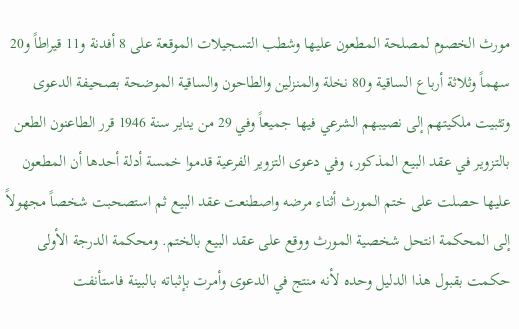مورث الخصوم لمصلحة المطعون عليها وشطب التسجيلات الموقعة على 8 أفدنة و11 قيراطاً و20 سهماً وثلاثة أرباع الساقية و80 نخلة والمنزلين والطاحون والساقية الموضحة بصحيفة الدعوى وتثبيت ملكيتهم إلى نصيبهم الشرعي فيها جميعاً وفي 29 من يناير سنة 1946 قرر الطاعنون الطعن بالتزوير في عقد البيع المذكور، وفي دعوى التزوير الفرعية قدموا خمسة أدلة أحدها أن المطعون عليها حصلت على ختم المورث أثناء مرضه واصطنعت عقد البيع ثم استصحبت شخصاً مجهولاً إلى المحكمة انتحل شخصية المورث ووقع على عقد البيع بالختم. ومحكمة الدرجة الأولى حكمت بقبول هذا الدليل وحده لأنه منتج في الدعوى وأمرت بإثباته بالبينة فاستأنفت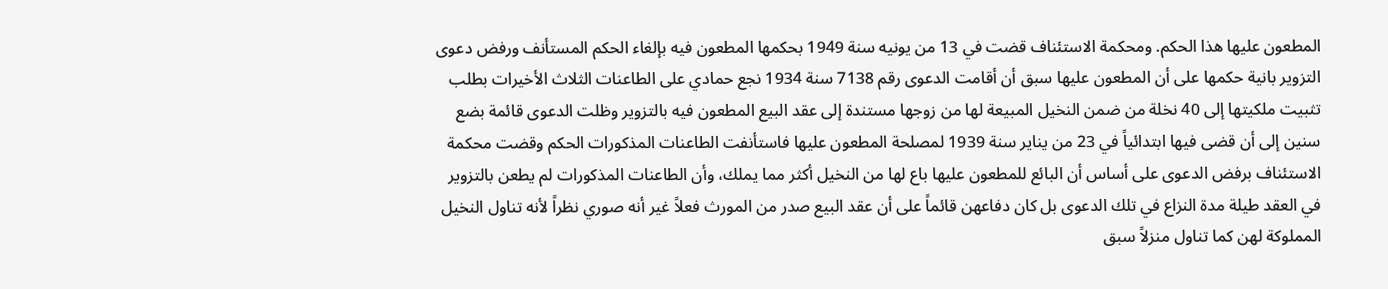المطعون عليها هذا الحكم. ومحكمة الاستئناف قضت في 13 من يونيه سنة 1949 بحكمها المطعون فيه بإلغاء الحكم المستأنف ورفض دعوى التزوير بانية حكمها على أن المطعون عليها سبق أن أقامت الدعوى رقم 7138 سنة 1934 نجع حمادي على الطاعنات الثلاث الأخيرات بطلب تثبيت ملكيتها إلى 40 نخلة من ضمن النخيل المبيعة لها من زوجها مستندة إلى عقد البيع المطعون فيه بالتزوير وظلت الدعوى قائمة بضع سنين إلى أن قضى فيها ابتدائياً في 23 من يناير سنة 1939 لمصلحة المطعون عليها فاستأنفت الطاعنات المذكورات الحكم وقضت محكمة الاستئناف برفض الدعوى على أساس أن البائع للمطعون عليها باع لها من النخيل أكثر مما يملك، وأن الطاعنات المذكورات لم يطعن بالتزوير في العقد طيلة مدة النزاع في تلك الدعوى بل كان دفاعهن قائماً على أن عقد البيع صدر من المورث فعلاً غير أنه صوري نظراً لأنه تناول النخيل المملوكة لهن كما تناول منزلاً سبق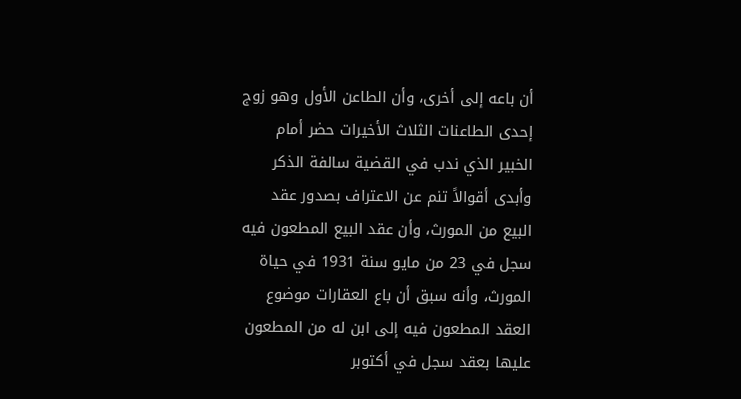أن باعه إلى أخرى، وأن الطاعن الأول وهو زوج إحدى الطاعنات الثلاث الأخيرات حضر أمام الخبير الذي ندب في القضية سالفة الذكر وأبدى أقوالاً تنم عن الاعتراف بصدور عقد البيع من المورث، وأن عقد البيع المطعون فيه سجل في 23 من مايو سنة 1931 في حياة المورث، وأنه سبق أن باع العقارات موضوع العقد المطعون فيه إلى ابن له من المطعون عليها بعقد سجل في أكتوبر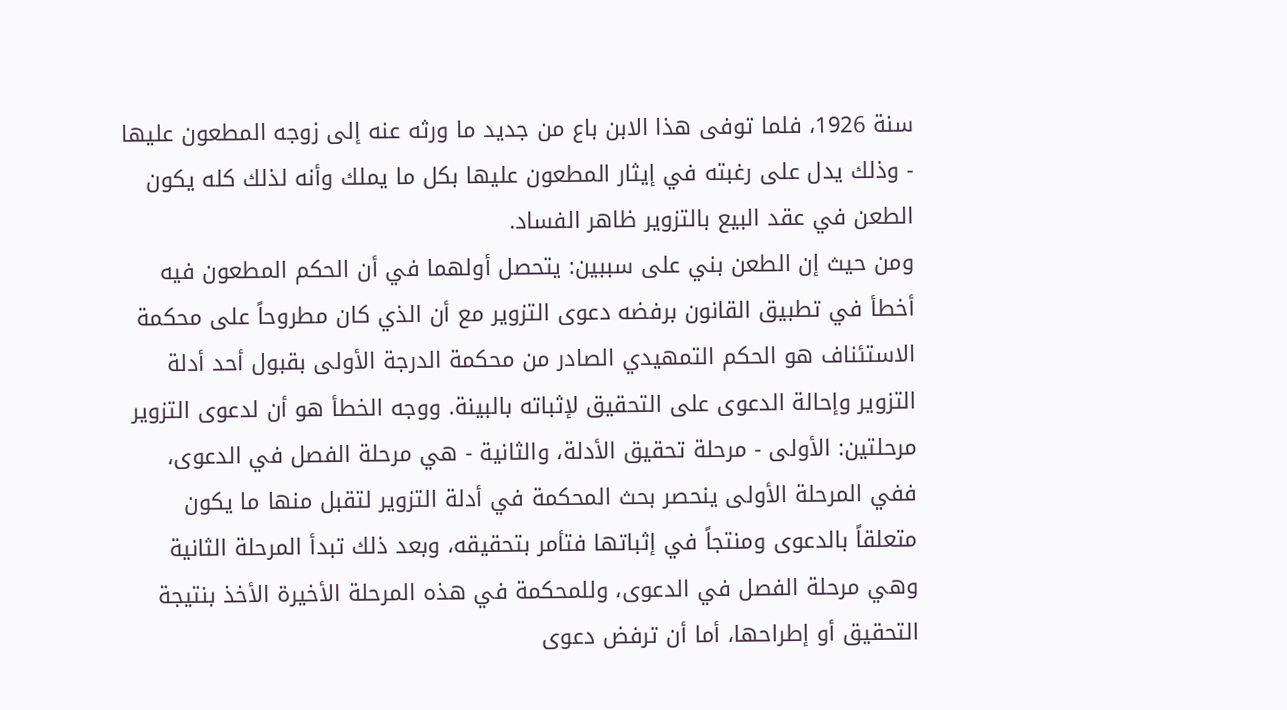سنة 1926، فلما توفى هذا الابن باع من جديد ما ورثه عنه إلى زوجه المطعون عليها - وذلك يدل على رغبته في إيثار المطعون عليها بكل ما يملك وأنه لذلك كله يكون الطعن في عقد البيع بالتزوير ظاهر الفساد.
ومن حيث إن الطعن بني على سببين: يتحصل أولهما في أن الحكم المطعون فيه أخطأ في تطبيق القانون برفضه دعوى التزوير مع أن الذي كان مطروحاً على محكمة الاستئناف هو الحكم التمهيدي الصادر من محكمة الدرجة الأولى بقبول أحد أدلة التزوير وإحالة الدعوى على التحقيق لإثباته بالبينة. ووجه الخطأ هو أن لدعوى التزوير مرحلتين: الأولى - مرحلة تحقيق الأدلة، والثانية - هي مرحلة الفصل في الدعوى، ففي المرحلة الأولى ينحصر بحث المحكمة في أدلة التزوير لتقبل منها ما يكون متعلقاً بالدعوى ومنتجاً في إثباتها فتأمر بتحقيقه، وبعد ذلك تبدأ المرحلة الثانية وهي مرحلة الفصل في الدعوى، وللمحكمة في هذه المرحلة الأخيرة الأخذ بنتيجة التحقيق أو إطراحها، أما أن ترفض دعوى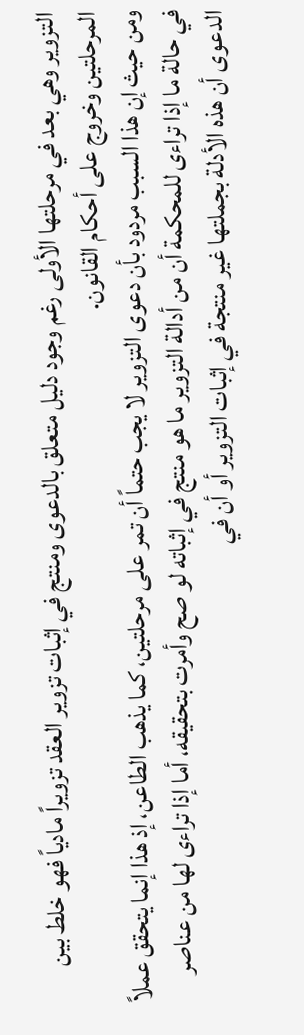التزوير وهي بعد في مرحلتها الأولى رغم وجود دليل متعلق بالدعوى ومنتج في إثبات تزوير العقد تزويراً مادياً فهو خلط بين المرحلتين وخروج على أحكام القانون.
ومن حيث إن هذا السبب مردود بأن دعوى التزوير لا يجب حتماً أن تمر على مرحلتين، كما يذهب الطاعن، إذ هذا إنما يتحقق عملاً في حالة ما إذا تراءى للمحكمة أن من أدالة التزوير ما هو منتج في إثباته لو صح وأمرت بتحقيقه، أما إذا تراءى لها من عناصر الدعوى أن هذه الأدلة بجملتها غير منتجة في إثبات التزوير أو أن في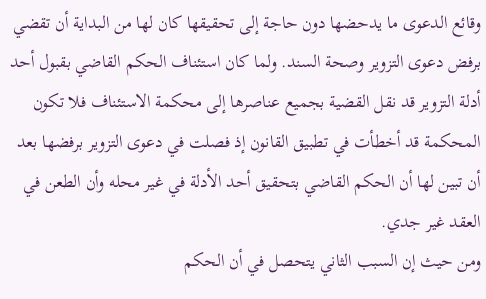وقائع الدعوى ما يدحضها دون حاجة إلى تحقيقها كان لها من البداية أن تقضي برفض دعوى التزوير وصحة السند. ولما كان استئناف الحكم القاضي بقبول أحد أدلة التزوير قد نقل القضية بجميع عناصرها إلى محكمة الاستئناف فلا تكون المحكمة قد أخطأت في تطبيق القانون إذ فصلت في دعوى التزوير برفضها بعد أن تبين لها أن الحكم القاضي بتحقيق أحد الأدلة في غير محله وأن الطعن في العقد غير جدي.
ومن حيث إن السبب الثاني يتحصل في أن الحكم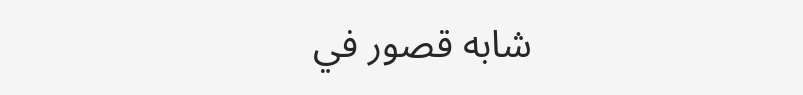شابه قصور في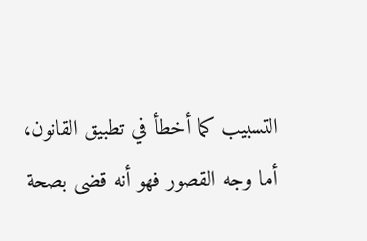التسبيب كما أخطأ في تطبيق القانون، أما وجه القصور فهو أنه قضى بصحة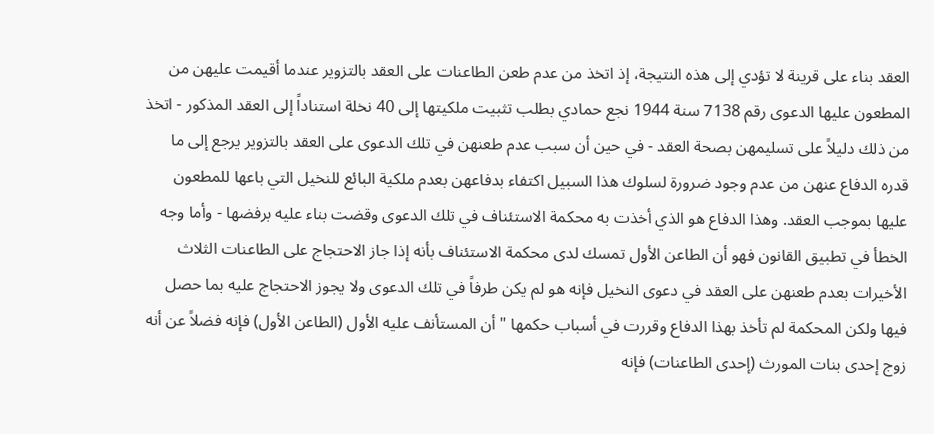العقد بناء على قرينة لا تؤدي إلى هذه النتيجة، إذ اتخذ من عدم طعن الطاعنات على العقد بالتزوير عندما أقيمت عليهن من المطعون عليها الدعوى رقم 7138 سنة 1944 نجع حمادي بطلب تثبيت ملكيتها إلى 40 نخلة استناداً إلى العقد المذكور - اتخذ من ذلك دليلاً على تسليمهن بصحة العقد - في حين أن سبب عدم طعنهن في تلك الدعوى على العقد بالتزوير يرجع إلى ما قدره الدفاع عنهن من عدم وجود ضرورة لسلوك هذا السبيل اكتفاء بدفاعهن بعدم ملكية البائع للنخيل التي باعها للمطعون عليها بموجب العقد. وهذا الدفاع هو الذي أخذت به محكمة الاستئناف في تلك الدعوى وقضت بناء عليه برفضها - وأما وجه الخطأ في تطبيق القانون فهو أن الطاعن الأول تمسك لدى محكمة الاستئناف بأنه إذا جاز الاحتجاج على الطاعنات الثلاث الأخيرات بعدم طعنهن على العقد في دعوى النخيل فإنه هو لم يكن طرفاً في تلك الدعوى ولا يجوز الاحتجاج عليه بما حصل فيها ولكن المحكمة لم تأخذ بهذا الدفاع وقررت في أسباب حكمها "أن المستأنف عليه الأول (الطاعن الأول) فإنه فضلاً عن أنه زوج إحدى بنات المورث (إحدى الطاعنات) فإنه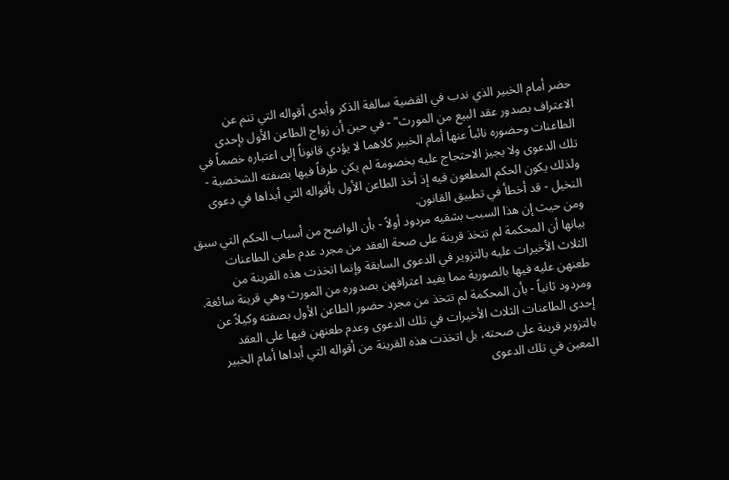حضر أمام الخبير الذي ندب في القضية سالفة الذكر وأبدى أقواله التي تنم عن الاعتراف بصدور عقد البيع من المورث" - في حين أن زواج الطاعن الأول بإحدى الطاعنات وحضوره نائباً عنها أمام الخبير كلاهما لا يؤدي قانوناً إلى اعتباره خصماً في تلك الدعوى ولا يجيز الاحتجاج عليه بخصومة لم يكن طرفاً فيها بصفته الشخصية - ولذلك يكون الحكم المطعون فيه إذ أخذ الطاعن الأول بأقواله التي أبداها في دعوى النخيل - قد أخطأ في تطبيق القانون.
ومن حيث إن هذا السبب بشقيه مردود أولاً - بأن الواضح من أسباب الحكم التي سبق بيانها أن المحكمة لم تتخذ قرينة على صحة العقد من مجرد عدم طعن الطاعنات الثلاث الأخيرات عليه بالتزوير في الدعوى السابقة وإنما اتخذت هذه القرينة من طعنهن عليه فيها بالصورية مما يفيد اعترافهن بصدوره من المورث وهي قرينة سائغة. ومردود ثانياً - بأن المحكمة لم تتخذ من مجرد حضور الطاعن الأول بصفته وكيلاً عن إحدى الطاعنات الثلاث الأخيرات في تلك الدعوى وعدم طعنهن فيها على العقد بالتزوير قرينة على صحته، بل اتخذت هذه القرينة من أقواله التي أبداها أمام الخبير المعين في تلك الدعوى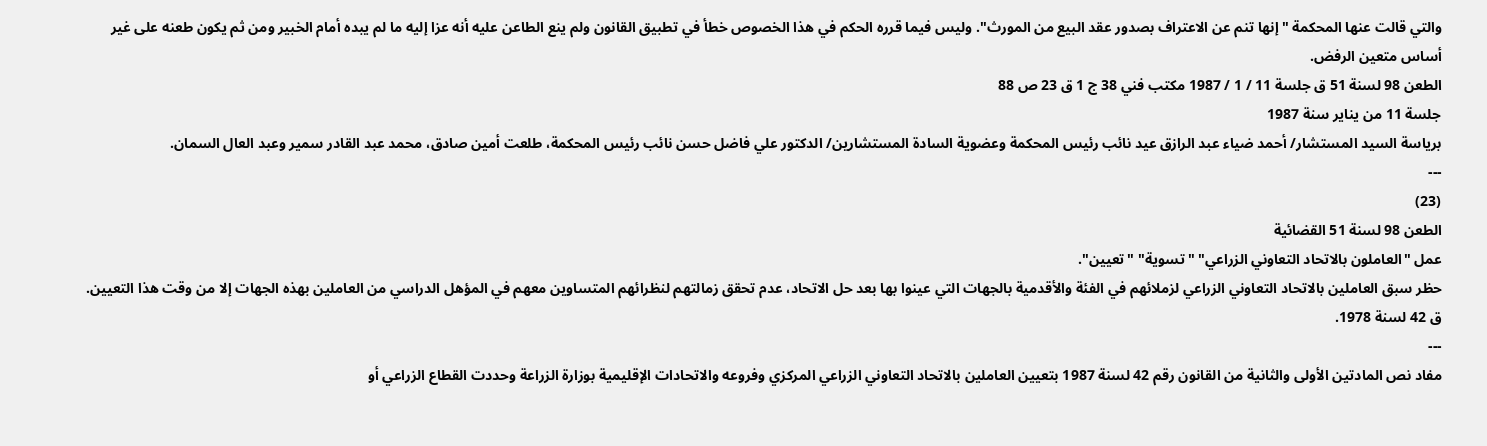والتي قالت عنها المحكمة "إنها تنم عن الاعتراف بصدور عقد البيع من المورث". وليس فيما قرره الحكم في هذا الخصوص خطأ في تطبيق القانون ولم ينع الطاعن عليه أنه عزا إليه ما لم يبده أمام الخبير ومن ثم يكون طعنه على غير أساس متعين الرفض.
الطعن 98 لسنة 51 ق جلسة 11 / 1 / 1987 مكتب فني 38 ج 1 ق 23 ص 88
جلسة 11 من يناير سنة 1987
برياسة السيد المستشار/ أحمد ضياء عبد الرازق عيد نائب رئيس المحكمة وعضوية السادة المستشارين/ الدكتور علي فاضل حسن نائب رئيس المحكمة، طلعت أمين صادق، محمد عبد القادر سمير وعبد العال السمان.
---
(23)
الطعن 98 لسنة 51 القضائية
عمل "العاملون بالاتحاد التعاوني الزراعي" "تسوية" "تعيين".
حظر سبق العاملين بالاتحاد التعاوني الزراعي لزملائهم في الفئة والأقدمية بالجهات التي عينوا بها بعد حل الاتحاد، عدم تحقق زمالتهم لنظرائهم المتساوين معهم في المؤهل الدراسي من العاملين بهذه الجهات إلا من وقت هذا التعيين. ق 42 لسنة 1978.
---
مفاد نص المادتين الأولى والثانية من القانون رقم 42 لسنة 1987 بتعيين العاملين بالاتحاد التعاوني الزراعي المركزي وفروعه والاتحادات الإقليمية بوزارة الزراعة وحددت القطاع الزراعي أو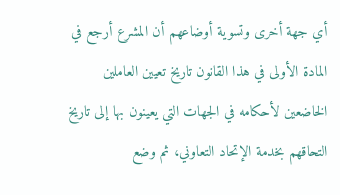أي جهة أخرى وتسوية أوضاعهم أن المشرع أرجع في المادة الأولى في هذا القانون تاريخ تعيين العاملين الخاضعين لأحكامه في الجهات التي يعينون بها إلى تاريخ التحاقهم بخدمة الإتحاد التعاوني، ثم وضع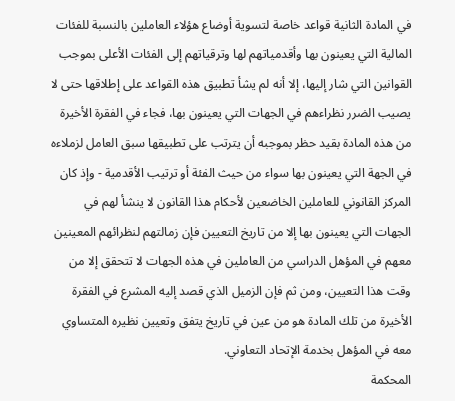في المادة الثانية قواعد خاصة لتسوية أوضاع هؤلاء العاملين بالنسبة للفئات المالية التي يعينون بها وأقدمياتهم لها وترقياتهم إلى الفئات الأعلى بموجب القوانين التي شار إليها، إلا أنه لم يشأ تطبيق هذه القواعد على إطلاقها حتى لا يصيب الضرر نظراءهم في الجهات التي يعينون بها، فجاء في الفقرة الأخيرة من هذه المادة بقيد حظر بموجبه أن يترتب على تطبيقها سبق العامل لزملاءه في الجهة التي يعينون بها سواء من حيث الفئة أو ترتيب الأقدمية - وإذ كان المركز القانوني للعاملين الخاضعين لأحكام هذا القانون لا ينشأ لهم في الجهات التي يعينون بها إلا من تاريخ التعيين فإن زمالتهم لنظرائهم المعينين معهم في المؤهل الدراسي من العاملين في هذه الجهات لا تتحقق إلا من وقت هذا التعيين، ومن ثم فإن الزميل الذي قصد إليه المشرع في الفقرة الأخيرة من تلك المادة هو من عين في تاريخ يتفق وتعيين نظيره المتساوي معه في المؤهل بخدمة الإتحاد التعاوني.
المحكمة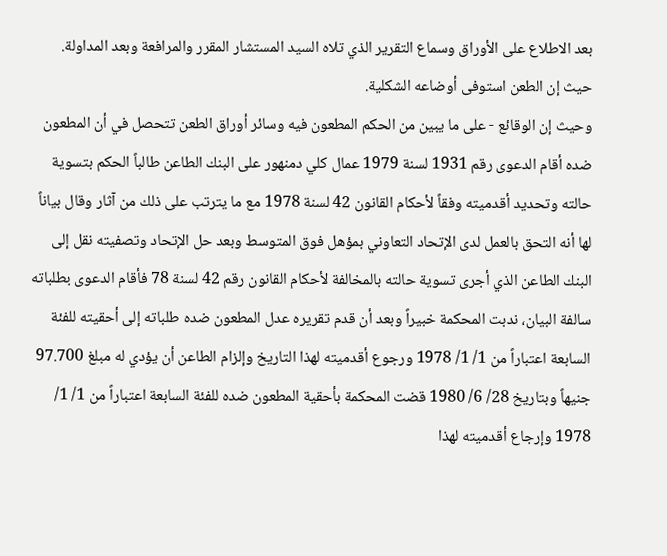بعد الاطلاع على الأوراق وسماع التقرير الذي تلاه السيد المستشار المقرر والمرافعة وبعد المداولة.
حيث إن الطعن استوفى أوضاعه الشكلية.
وحيث إن الوقائع - على ما يبين من الحكم المطعون فيه وسائر أوراق الطعن تتحصل في أن المطعون ضده أقام الدعوى رقم 1931 لسنة 1979 عمال كلي دمنهور على البنك الطاعن طالباً الحكم بتسوية حالته وتحديد أقدميته وفقاً لأحكام القانون 42 لسنة 1978 مع ما يترتب على ذلك من آثار وقال بياناً لها أنه التحق بالعمل لدى الإتحاد التعاوني بمؤهل فوق المتوسط وبعد حل الإتحاد وتصفيته نقل إلى البنك الطاعن الذي أجرى تسوية حالته بالمخالفة لأحكام القانون رقم 42 لسنة 78 فأقام الدعوى بطلباته سالفة البيان، ندبت المحكمة خبيراً وبعد أن قدم تقريره عدل المطعون ضده طلباته إلى أحقيته للفئة السابعة اعتباراً من 1/ 1/ 1978 ورجوع أقدميته لهذا التاريخ وإلزام الطاعن أن يؤدي له مبلغ 97.700 جنيهاً وبتاريخ 28/ 6/ 1980 قضت المحكمة بأحقية المطعون ضده للفئة السابعة اعتباراً من 1/ 1/ 1978 وإرجاع أقدميته لهذا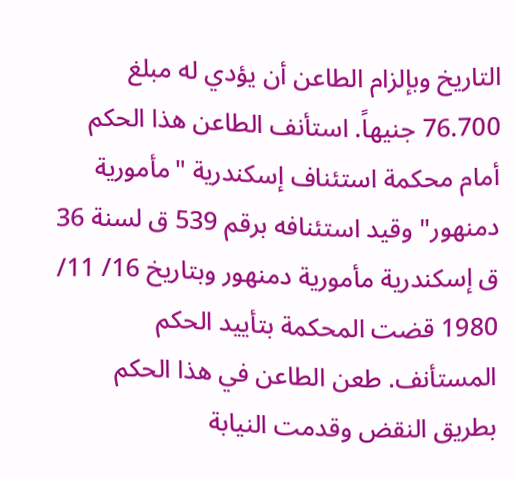التاريخ وبإلزام الطاعن أن يؤدي له مبلغ 76.700 جنيهاً. استأنف الطاعن هذا الحكم أمام محكمة استئناف إسكندرية "مأمورية دمنهور" وقيد استئنافه برقم 539 ق لسنة 36 ق إسكندرية مأمورية دمنهور وبتاريخ 16/ 11/ 1980 قضت المحكمة بتأييد الحكم المستأنف. طعن الطاعن في هذا الحكم بطريق النقض وقدمت النيابة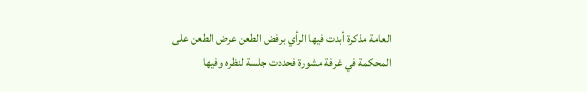العامة مذكرة أبدت فيها الرأي برفض الطعن عرض الطعن على المحكمة في غرفة مشورة فحددت جلسة لنظره وفيها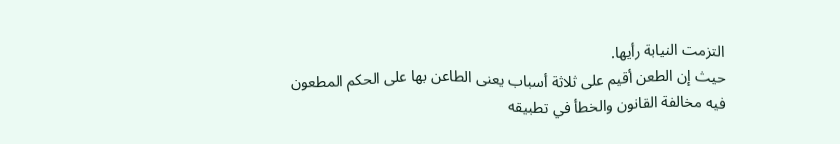التزمت النيابة رأيها.
حيث إن الطعن أقيم على ثلاثة أسباب يعنى الطاعن بها على الحكم المطعون فيه مخالفة القانون والخطأ في تطبيقه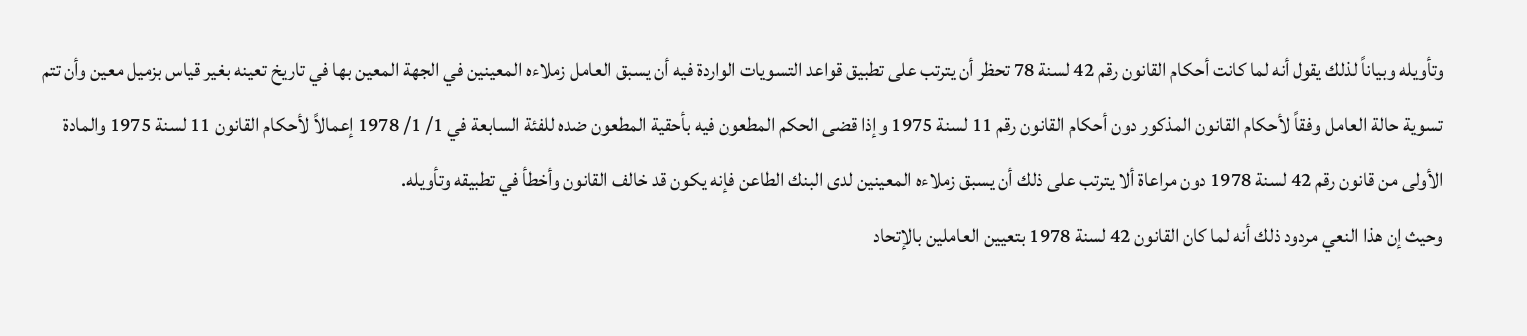وتأويله وبياناً لذلك يقول أنه لما كانت أحكام القانون رقم 42 لسنة 78 تحظر أن يترتب على تطبيق قواعد التسويات الواردة فيه أن يسبق العامل زملاءه المعينين في الجهة المعين بها في تاريخ تعينه بغير قياس بزميل معين وأن تتم تسوية حالة العامل وفقاً لأحكام القانون المذكور دون أحكام القانون رقم 11 لسنة 1975 وإذا قضى الحكم المطعون فيه بأحقية المطعون ضده للفئة السابعة في 1/ 1/ 1978 إعمالاً لأحكام القانون 11 لسنة 1975 والمادة الأولى من قانون رقم 42 لسنة 1978 دون مراعاة ألا يترتب على ذلك أن يسبق زملاءه المعينين لدى البنك الطاعن فإنه يكون قد خالف القانون وأخطأ في تطبيقه وتأويله.
وحيث إن هذا النعي مردود ذلك أنه لما كان القانون 42 لسنة 1978 بتعيين العاملين بالإتحاد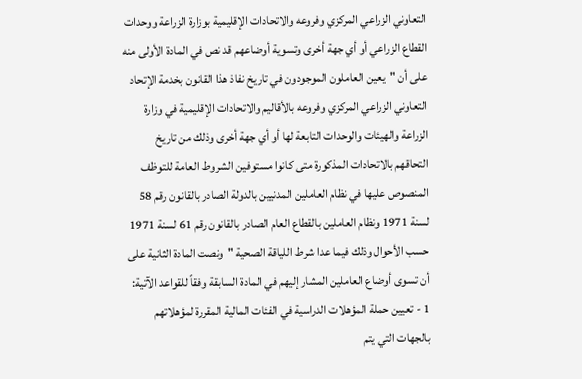التعاوني الزراعي المركزي وفروعه والاتحادات الإقليمية بوزارة الزراعة ووحدات القطاع الزراعي أو أي جهة أخرى وتسوية أوضاعهم قد نص في المادة الأولى منه على أن "يعين العاملون الموجودون في تاريخ نفاذ هذا القانون بخدمة الإتحاد التعاوني الزراعي المركزي وفروعه بالأقاليم والاتحادات الإقليمية في وزارة الزراعة والهيئات والوحدات التابعة لها أو أي جهة أخرى وذلك من تاريخ التحاقهم بالاتحادات المذكورة متى كانوا مستوفين الشروط العامة للتوظف المنصوص عليها في نظام العاملين المدنيين بالدولة الصادر بالقانون رقم 58 لسنة 1971 ونظام العاملين بالقطاع العام الصادر بالقانون رقم 61 لسنة 1971 حسب الأحوال وذلك فيما عدا شرط اللياقة الصحية "ونصت المادة الثانية على أن تسوى أوضاع العاملين المشار إليهم في المادة السابقة وفقاً للقواعد الآتية:
1 - تعيين حملة المؤهلات الدراسية في الفئات المالية المقررة لمؤهلاتهم بالجهات التي يتم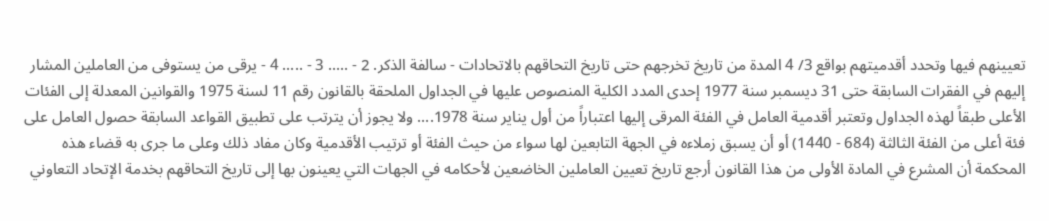تعيينهم فيها وتحدد أقدميتهم بواقع 3/ 4 المدة من تاريخ تخرجهم حتى تاريخ التحاقهم بالاتحادات - سالفة الذكر. 2 - ..... 3 - ..... 4 - يرقى من يستوفى من العاملين المشار إليهم في الفقرات السابقة حتى 31 ديسمبر سنة 1977 إحدى المدد الكلية المنصوص عليها في الجداول الملحقة بالقانون رقم 11 لسنة 1975 والقوانين المعدلة إلى الفئات الأعلى طبقاً لهذه الجداول وتعتبر أقدمية العامل في الفئة المرقى إليها اعتباراً من أول يناير سنة 1978.... ولا يجوز أن يترتب على تطبيق القواعد السابقة حصول العامل على فئة أعلى من الفئة الثالثة (684 - 1440) أو أن يسبق زملاءه في الجهة التابعين لها سواء من حيث الفئة أو ترتيب الأقدمية وكان مفاد ذلك وعلى ما جرى به قضاء هذه المحكمة أن المشرع في المادة الأولى من هذا القانون أرجع تاريخ تعيين العاملين الخاضعين لأحكامه في الجهات التي يعينون بها إلى تاريخ التحاقهم بخدمة الإتحاد التعاوني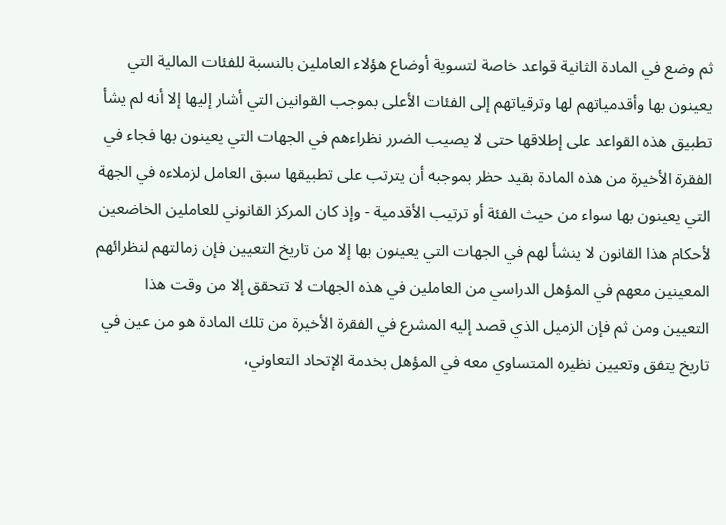ثم وضع في المادة الثانية قواعد خاصة لتسوية أوضاع هؤلاء العاملين بالنسبة للفئات المالية التي يعينون بها وأقدمياتهم لها وترقياتهم إلى الفئات الأعلى بموجب القوانين التي أشار إليها إلا أنه لم يشأ تطبيق هذه القواعد على إطلاقها حتى لا يصيب الضرر نظراءهم في الجهات التي يعينون بها فجاء في الفقرة الأخيرة من هذه المادة بقيد حظر بموجبه أن يترتب على تطبيقها سبق العامل لزملاءه في الجهة التي يعينون بها سواء من حيث الفئة أو ترتيب الأقدمية - وإذ كان المركز القانوني للعاملين الخاضعين لأحكام هذا القانون لا ينشأ لهم في الجهات التي يعينون بها إلا من تاريخ التعيين فإن زمالتهم لنظرائهم المعينين معهم في المؤهل الدراسي من العاملين في هذه الجهات لا تتحقق إلا من وقت هذا التعيين ومن ثم فإن الزميل الذي قصد إليه المشرع في الفقرة الأخيرة من تلك المادة هو من عين في تاريخ يتفق وتعيين نظيره المتساوي معه في المؤهل بخدمة الإتحاد التعاوني،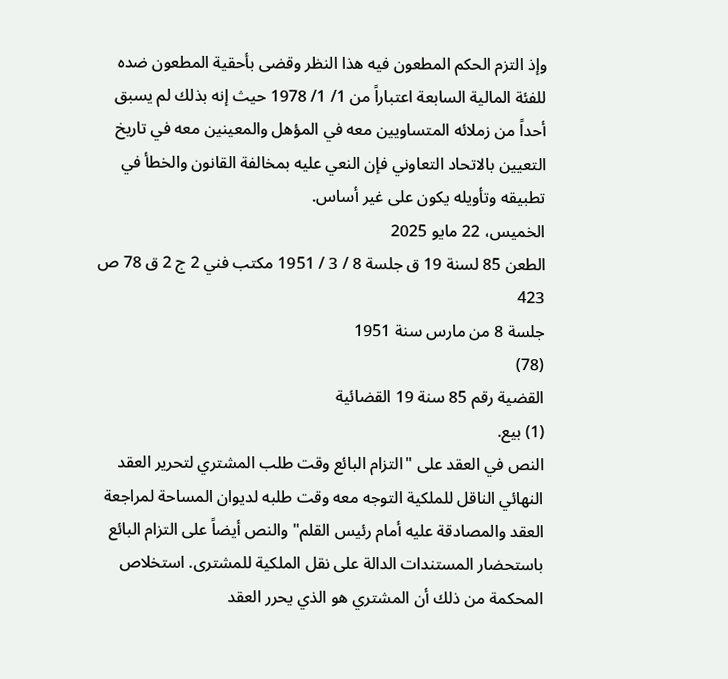وإذ التزم الحكم المطعون فيه هذا النظر وقضى بأحقية المطعون ضده للفئة المالية السابعة اعتباراً من 1/ 1/ 1978 حيث إنه بذلك لم يسبق أحداً من زملائه المتساويين معه في المؤهل والمعينين معه في تاريخ التعيين بالاتحاد التعاوني فإن النعي عليه بمخالفة القانون والخطأ في تطبيقه وتأويله يكون على غير أساس.
الخميس، 22 مايو 2025
الطعن 85 لسنة 19 ق جلسة 8 / 3 / 1951 مكتب فني 2 ج 2 ق 78 ص 423
جلسة 8 من مارس سنة 1951
(78)
القضية رقم 85 سنة 19 القضائية
(1) بيع.
النص في العقد على "التزام البائع وقت طلب المشتري لتحرير العقد النهائي الناقل للملكية التوجه معه وقت طلبه لديوان المساحة لمراجعة العقد والمصادقة عليه أمام رئيس القلم" والنص أيضاً على التزام البائع باستحضار المستندات الدالة على نقل الملكية للمشترى. استخلاص المحكمة من ذلك أن المشتري هو الذي يحرر العقد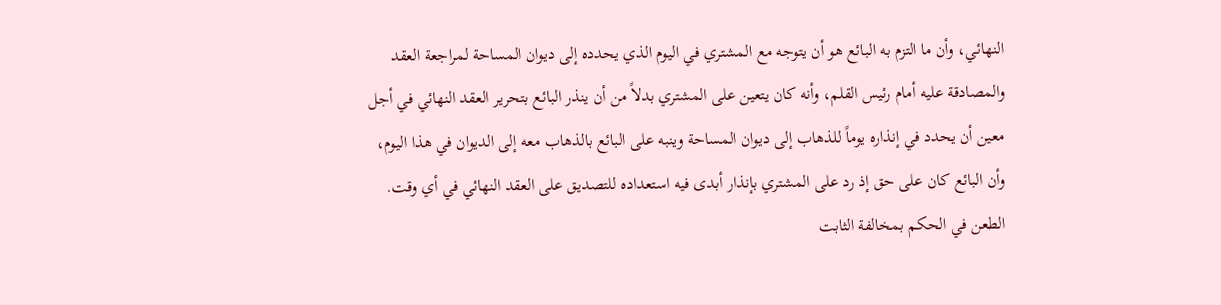النهائي، وأن ما التزم به البائع هو أن يتوجه مع المشتري في اليوم الذي يحدده إلى ديوان المساحة لمراجعة العقد والمصادقة عليه أمام رئيس القلم، وأنه كان يتعين على المشتري بدلاً من أن ينذر البائع بتحرير العقد النهائي في أجل معين أن يحدد في إنذاره يوماً للذهاب إلى ديوان المساحة وينبه على البائع بالذهاب معه إلى الديوان في هذا اليوم، وأن البائع كان على حق إذ رد على المشتري بإنذار أبدى فيه استعداده للتصديق على العقد النهائي في أي وقت. الطعن في الحكم بمخالفة الثابت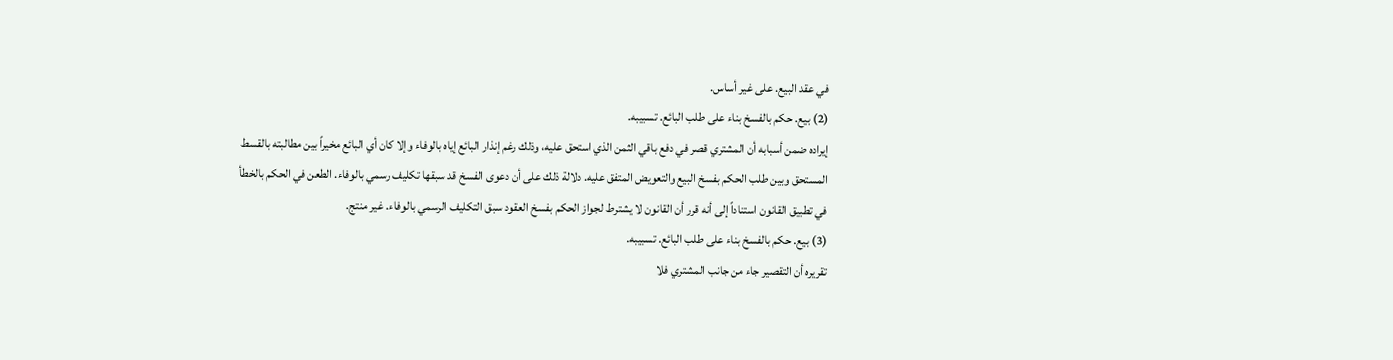في عقد البيع. على غير أساس.
(2) بيع. حكم بالفسخ بناء على طلب البائع. تسبيبه.
إيراده ضمن أسبابه أن المشتري قصر في دفع باقي الثمن الذي استحق عليه، وذلك رغم إنذار البائع إياه بالوفاء وإلا كان أي البائع مخيراً بين مطالبته بالقسط المستحق وبين طلب الحكم بفسخ البيع والتعويض المتفق عليه. دلالة ذلك على أن دعوى الفسخ قد سبقها تكليف رسمي بالوفاء. الطعن في الحكم بالخطأ في تطبيق القانون استناداً إلى أنه قرر أن القانون لا يشترط لجواز الحكم بفسخ العقود سبق التكليف الرسمي بالوفاء. غير منتج.
(3) بيع. حكم بالفسخ بناء على طلب البائع. تسبيبه.
تقريره أن التقصير جاء من جانب المشتري فلا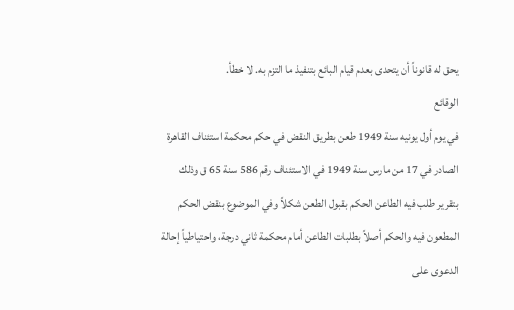يحق له قانوناً أن يتحدى بعدم قيام البائع بتنفيذ ما التزم به. لا خطأ.
الوقائع
في يوم أول يونيه سنة 1949 طعن بطريق النقض في حكم محكمة استئناف القاهرة الصادر في 17 من مارس سنة 1949 في الاستئناف رقم 586 سنة 65 ق وذلك بتقرير طلب فيه الطاعن الحكم بقبول الطعن شكلاً وفي الموضوع بنقض الحكم المطعون فيه والحكم أصلاً بطلبات الطاعن أمام محكمة ثاني درجة، واحتياطياً إحالة الدعوى على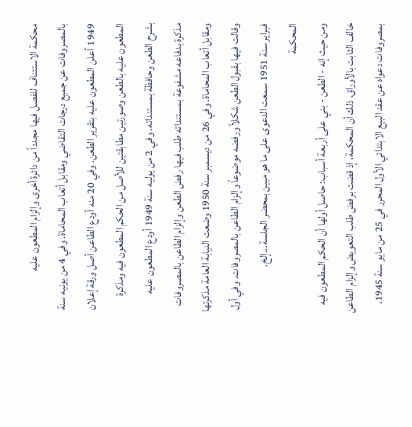محكمة الاستئناف للفصل فيها مجدداً من دائرة أخرى وإلزام المطعون عليه بالمصروفات عن جميع درجات التقاضي ومقابل أتعاب المحاماة. وفي 4 من يونيه سنة 1949 أعلن المطعون عليه بتقرير الطعن. وفي 20 منه أودع الطاعن أصل ورقة إعلان المطعون عليه بالطعن وصورتين مطابقتين للأصل من الحكم المطعون فيه ومذكرة بشرح الطعن وحافظة بمستنداته. وفي 2 من يوليه سنة 1949 أودع المطعون عليه مذكرة بدفاعه مشفوعة بمستنداته طلب فيها رفض الطعن وإلزام الطاعن بالمصروفات ومقابل أتعاب المحاماة. وفي 26 من ديسمبر سنة 1950 وضعت النيابة العامة مذكرتها وقالت فيها بقبول الطعن شكلاً ورفضه موضوعاً وإلزام الطاعن بالمصروفات. وفي أول فبراير سنة 1951 سمعت الدعوى على ما هو مبين بمحضر الجلسة...إلخ.
المحكمة
ومن حيث إنه - الطعن - بني على أربعة أسباب: حاصل أولها أن الحكم المطعون فيه خالف الثابت بالأوراق، ذلك أن المحكمة، إذ قضت برفض طلب التعويض وإلزام الطاعن بمصروفات دعواه عن عقد البيع الابتدائي الأول المحرر في 25 من مايو سنة 1945،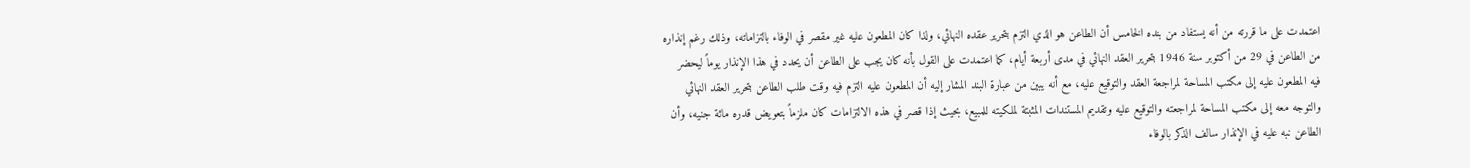اعتمدت على ما قررته من أنه يستفاد من بنده الخامس أن الطاعن هو الذي التزم بتحرير عقده النهائي، ولذا كان المطعون عليه غير مقصر في الوفاء بالتزاماته، وذلك رغم إنذاره من الطاعن في 29 من أكتوبر سنة 1946 بتحرير العقد النهائي في مدى أربعة أيام، كما اعتمدت على القول بأنه كان يجب على الطاعن أن يحدد في هذا الإنذار يوماً ليحضر فيه المطعون عليه إلى مكتب المساحة لمراجعة العقد والتوقيع عليه، مع أنه يبين من عبارة البند المشار إليه أن المطعون عليه التزم فيه وقت طلب الطاعن بتحرير العقد النهائي والتوجه معه إلى مكتب المساحة لمراجعته والتوقيع عليه وتقديم المستندات المثبتة لملكيته للمبيع، بحيث إذا قصر في هذه الالتزامات كان ملزماً بتعويض قدره مائة جنيه، وأن الطاعن نبه عليه في الإنذار سالف الذكر بالوفاء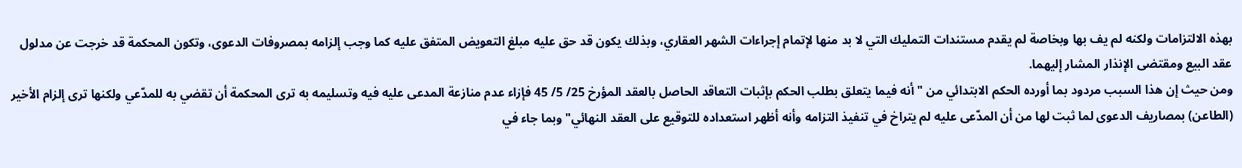بهذه الالتزامات ولكنه لم يف بها وبخاصة لم يقدم مستندات التمليك التي لا بد منها لإتمام إجراءات الشهر العقاري، وبذلك يكون قد حق عليه مبلغ التعويض المتفق عليه كما وجب إلزامه بمصروفات الدعوى، وتكون المحكمة قد خرجت عن مدلول عقد البيع ومقتضى الإنذار المشار إليهما.
ومن حيث إن هذا السبب مردود بما أورده الحكم الابتدائي من "أنه فيما يتعلق بطلب الحكم بإثبات التعاقد الحاصل بالعقد المؤرخ 25/ 5/ 45 فإزاء عدم منازعة المدعى عليه فيه وتسليمه به ترى المحكمة أن تقضي به للمدّعي ولكنها ترى إلزام الأخير (الطاعن) بمصاريف الدعوى لما ثبت لها من أن المدّعى عليه لم يتراخ في تنفيذ التزامه وأنه أظهر استعداده للتوقيع على العقد النهائي" وبما جاء في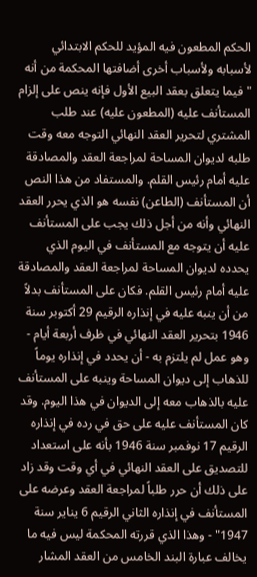الحكم المطعون فيه المؤيد للحكم الابتدائي لأسبابه ولأسباب أخرى أضافتها المحكمة من أنه "فيما يتعلق بعقد البيع الأول فإنه ينص على إلزام المستأنف عليه (المطعون عليه) عند طلب المشتري لتحرير العقد النهائي التوجه معه وقت طلبه لديوان المساحة لمراجعة العقد والمصادقة عليه أمام رئيس القلم. والمستفاد من هذا النص أن المستأنف (الطاعن) نفسه هو الذي يحرر العقد النهائي وأنه من أجل ذلك يجب على المستأنف عليه أن يتوجه مع المستأنف في اليوم الذي يحدده لديوان المساحة لمراجعة العقد والمصادقة عليه أمام رئيس القلم. فكان على المستأنف بدلاً من أن ينبه عليه في إنذاره الرقيم 29 أكتوبر سنة 1946 بتحرير العقد النهائي في ظرف أربعة أيام - وهو عمل لم يلتزم به - أن يحدد في إنذاره يوماً للذهاب إلى ديوان المساحة وينبه على المستأنف عليه بالذهاب معه إلى الديوان في هذا اليوم. وقد كان المستأنف عليه على حق في رده في إنذاره الرقيم 17 نوفمبر سنة 1946 بأنه على استعداد للتصديق على العقد النهائي في أي وقت وقد زاد على ذلك أن حرر طلباً لمراجعة العقد وعرضه على المستأنف في إنذاره الثاني الرقيم 6 يناير سنة 1947" - وهذا الذي قررته المحكمة ليس فيه ما يخالف عبارة البند الخامس من العقد المشار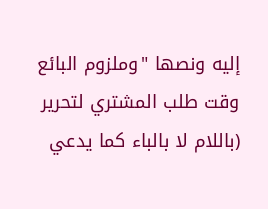إليه ونصها "وملزوم البائع وقت طلب المشتري لتحرير (باللام لا بالباء كما يدعي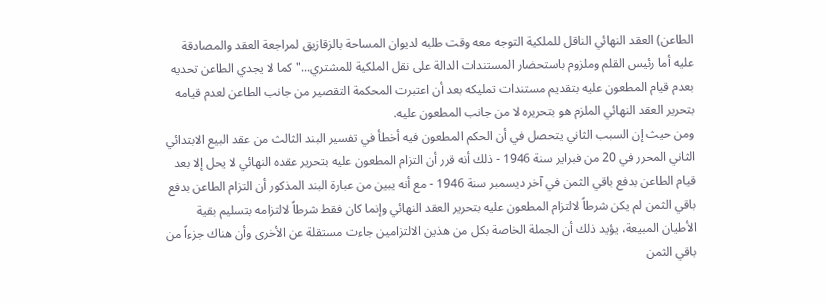الطاعن) العقد النهائي الناقل للملكية التوجه معه وقت طلبه لديوان المساحة بالزقازيق لمراجعة العقد والمصادقة عليه أما رئيس القلم وملزوم باستحضار المستندات الدالة على نقل الملكية للمشتري..." كما لا يجدي الطاعن تحديه بعدم قيام المطعون عليه بتقديم مستندات تمليكه بعد أن اعتبرت المحكمة التقصير من جانب الطاعن لعدم قيامه بتحرير العقد النهائي الملزم هو بتحريره لا من جانب المطعون عليه.
ومن حيث إن السبب الثاني يتحصل في أن الحكم المطعون فيه أخطأ في تفسير البند الثالث من عقد البيع الابتدائي الثاني المحرر في 20 من فبراير سنة 1946 - ذلك أنه قرر أن التزام المطعون عليه بتحرير عقده النهائي لا يحل إلا بعد قيام الطاعن بدفع باقي الثمن في آخر ديسمبر سنة 1946 - مع أنه يبين من عبارة البند المذكور أن التزام الطاعن بدفع باقي الثمن لم يكن شرطاً لالتزام المطعون عليه بتحرير العقد النهائي وإنما كان فقط شرطاً لالتزامه بتسليم بقية الأطيان المبيعة، يؤيد ذلك أن الجملة الخاصة بكل من هذين الالتزامين جاءت مستقلة عن الأخرى وأن هناك جزءاً من باقي الثمن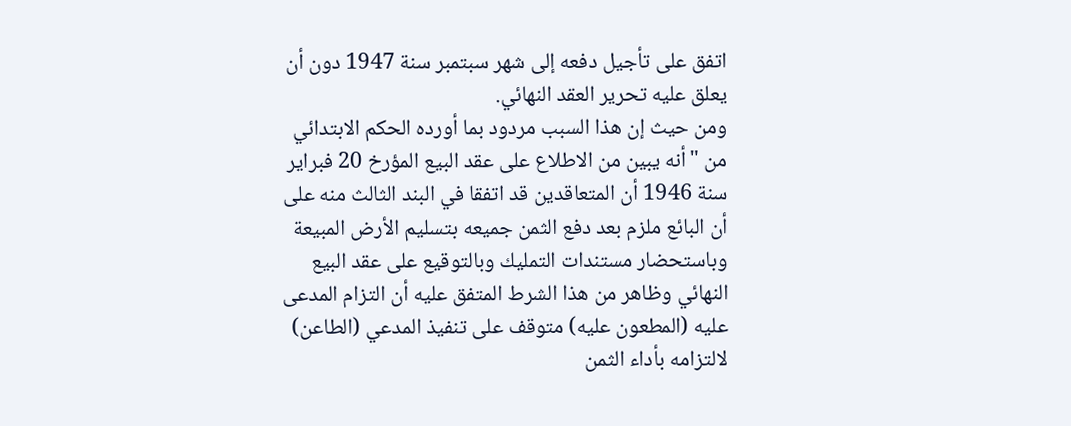اتفق على تأجيل دفعه إلى شهر سبتمبر سنة 1947 دون أن يعلق عليه تحرير العقد النهائي.
ومن حيث إن هذا السبب مردود بما أورده الحكم الابتدائي من "أنه يبين من الاطلاع على عقد البيع المؤرخ 20 فبراير سنة 1946 أن المتعاقدين قد اتفقا في البند الثالث منه على أن البائع ملزم بعد دفع الثمن جميعه بتسليم الأرض المبيعة وباستحضار مستندات التمليك وبالتوقيع على عقد البيع النهائي وظاهر من هذا الشرط المتفق عليه أن التزام المدعى عليه (المطعون عليه) متوقف على تنفيذ المدعي (الطاعن) لالتزامه بأداء الثمن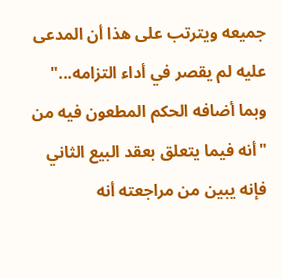جميعه ويترتب على هذا أن المدعى عليه لم يقصر في أداء التزامه..." وبما أضافه الحكم المطعون فيه من "أنه فيما يتعلق بعقد البيع الثاني فإنه يبين من مراجعته أنه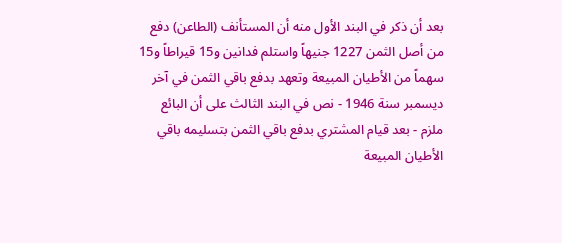بعد أن ذكر في البند الأول منه أن المستأنف (الطاعن) دفع من أصل الثمن 1227 جنيهاً واستلم فدانين و15 قيراطاً و15 سهماً من الأطيان المبيعة وتعهد بدفع باقي الثمن في آخر ديسمبر سنة 1946 - نص في البند الثالث على أن البائع ملزم - بعد قيام المشتري بدفع باقي الثمن بتسليمه باقي الأطيان المبيعة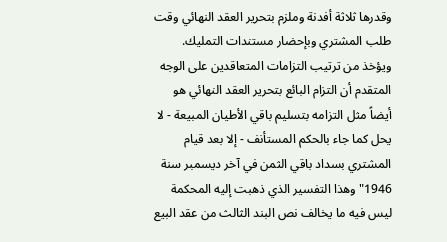وقدرها ثلاثة أفدنة وملزم بتحرير العقد النهائي وقت طلب المشتري وبإحضار مستندات التمليك. ويؤخذ من ترتيب التزامات المتعاقدين على الوجه المتقدم أن التزام البائع بتحرير العقد النهائي هو أيضاً مثل التزامه بتسليم باقي الأطيان المبيعة - لا يحل كما جاء بالحكم المستأنف - إلا بعد قيام المشتري بسداد باقي الثمن في آخر ديسمبر سنة 1946" وهذا التفسير الذي ذهبت إليه المحكمة ليس فيه ما يخالف نص البند الثالث من عقد البيع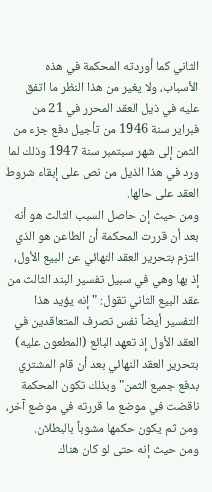الثاني كما أوردته المحكمة في هذه الأسباب، ولا يغير من هذا النظر ما اتفق عليه في ذيل العقد المحرر في 21 من فبراير سنة 1946 من تأجيل دفع جزء من الثمن إلى شهر سبتمبر سنة 1947 وذلك لما ورد في هذا الذيل من نص على إبقاء شروط العقد على حالها.
ومن حيث إن حاصل السبب الثالث هو أنه بعد أن قررت المحكمة أن الطاعن هو الذي التزم بتحرير العقد النهائي عن البيع الأول، إذ بها وهي في سبيل تفسير البند الثالث من عقد البيع الثاني تقول: "إنه يؤيد هذا التفسير أيضاً نفس تصرف المتعاقدين في العقد الأول إذ تعهد البائع (المطعون عليه) بتحرير العقد النهائي بعد أن قام المشتري بدفع جميع الثمن" وبذلك تكون المحكمة ناقضت في موضع ما قررته في موضع آخر، ومن ثم يكون حكمها مشوباً بالبطلان.
ومن حيث إنه حتى لو كان هناك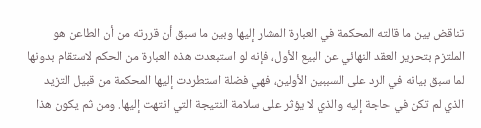تناقض بين ما قالته المحكمة في العبارة المشار إليها وبين ما سبق أن قررته من أن الطاعن هو الملتزم بتحرير العقد النهائي عن البيع الأول، فإنه لو استبعدت هذه العبارة من الحكم لاستقام بدونها لما سبق بيانه في الرد على السببين الأولين، فهي فضلة استطردت إليها المحكمة من قبيل التزيد الذي لم تكن في حاجة إليه والذي لا يؤثر على سلامة النتيجة التي انتهت إليها. ومن ثم يكون هذا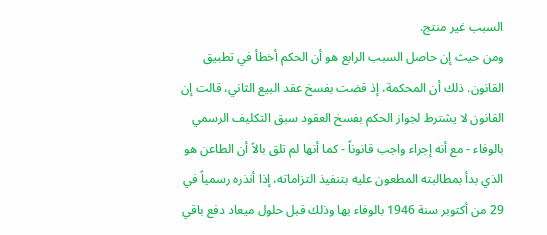السبب غير منتج.
ومن حيث إن حاصل السبب الرابع هو أن الحكم أخطأ في تطبيق القانون. ذلك أن المحكمة، إذ قضت بفسخ عقد البيع الثاني، قالت إن القانون لا يشترط لجواز الحكم بفسخ العقود سبق التكليف الرسمي بالوفاء - مع أنه إجراء واجب قانوناً - كما أنها لم تلق بالاً أن الطاعن هو الذي بدأ بمطالبته المطعون عليه بتنفيذ التزاماته، إذا أنذره رسمياً في 29 من أكتوبر سنة 1946 بالوفاء بها وذلك قبل حلول ميعاد دفع باقي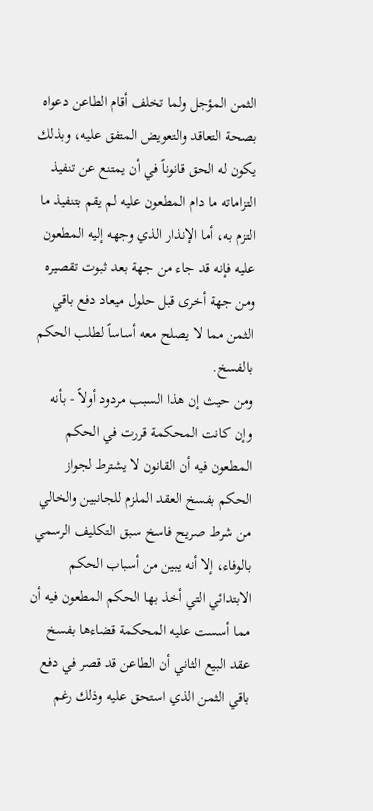الثمن المؤجل ولما تخلف أقام الطاعن دعواه بصحة التعاقد والتعويض المتفق عليه، وبذلك يكون له الحق قانوناً في أن يمتنع عن تنفيذ التزاماته ما دام المطعون عليه لم يقم بتنفيذ ما التزم به، أما الإنذار الذي وجهه إليه المطعون عليه فإنه قد جاء من جهة بعد ثبوت تقصيره ومن جهة أخرى قبل حلول ميعاد دفع باقي الثمن مما لا يصلح معه أساساً لطلب الحكم بالفسخ.
ومن حيث إن هذا السبب مردود أولاً - بأنه وإن كانت المحكمة قررت في الحكم المطعون فيه أن القانون لا يشترط لجواز الحكم بفسخ العقد الملزم للجانبين والخالي من شرط صريح فاسخ سبق التكليف الرسمي بالوفاء، إلا أنه يبين من أسباب الحكم الابتدائي التي أخذ بها الحكم المطعون فيه أن مما أسست عليه المحكمة قضاءها بفسخ عقد البيع الثاني أن الطاعن قد قصر في دفع باقي الثمن الذي استحق عليه وذلك رغم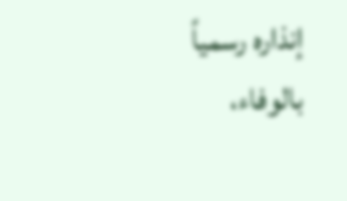إنذاره رسمياً بالوفاء،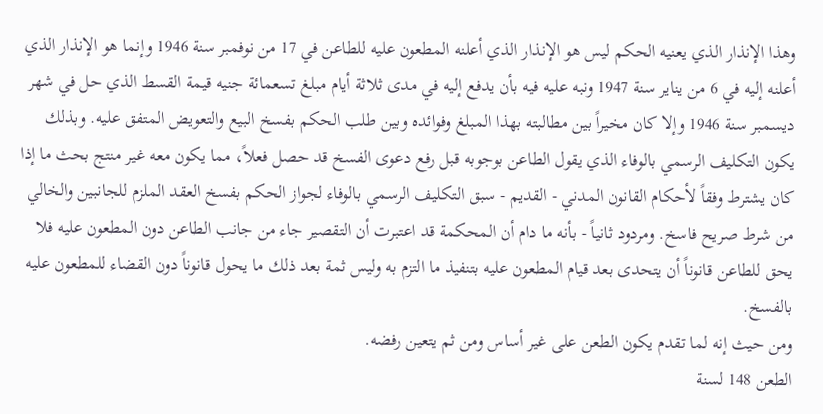وهذا الإنذار الذي يعنيه الحكم ليس هو الإنذار الذي أعلنه المطعون عليه للطاعن في 17 من نوفمبر سنة 1946 وإنما هو الإنذار الذي أعلنه إليه في 6 من يناير سنة 1947 ونبه عليه فيه بأن يدفع إليه في مدى ثلاثة أيام مبلغ تسعمائة جنيه قيمة القسط الذي حل في شهر ديسمبر سنة 1946 وإلا كان مخيراً بين مطالبته بهذا المبلغ وفوائده وبين طلب الحكم بفسخ البيع والتعويض المتفق عليه. وبذلك يكون التكليف الرسمي بالوفاء الذي يقول الطاعن بوجوبه قبل رفع دعوى الفسخ قد حصل فعلاً، مما يكون معه غير منتج بحث ما إذا كان يشترط وفقاً لأحكام القانون المدني - القديم - سبق التكليف الرسمي بالوفاء لجواز الحكم بفسخ العقد الملزم للجانبين والخالي من شرط صريح فاسخ. ومردود ثانياً - بأنه ما دام أن المحكمة قد اعتبرت أن التقصير جاء من جانب الطاعن دون المطعون عليه فلا يحق للطاعن قانوناً أن يتحدى بعد قيام المطعون عليه بتنفيذ ما التزم به وليس ثمة بعد ذلك ما يحول قانوناً دون القضاء للمطعون عليه بالفسخ.
ومن حيث إنه لما تقدم يكون الطعن على غير أساس ومن ثم يتعين رفضه.
الطعن 148 لسنة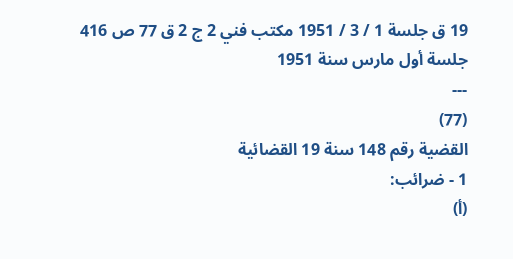19 ق جلسة 1 / 3 / 1951 مكتب فني 2 ج 2 ق 77 ص 416
جلسة أول مارس سنة 1951
---
(77)
القضية رقم 148 سنة 19 القضائية
1 - ضرائب:
(أ)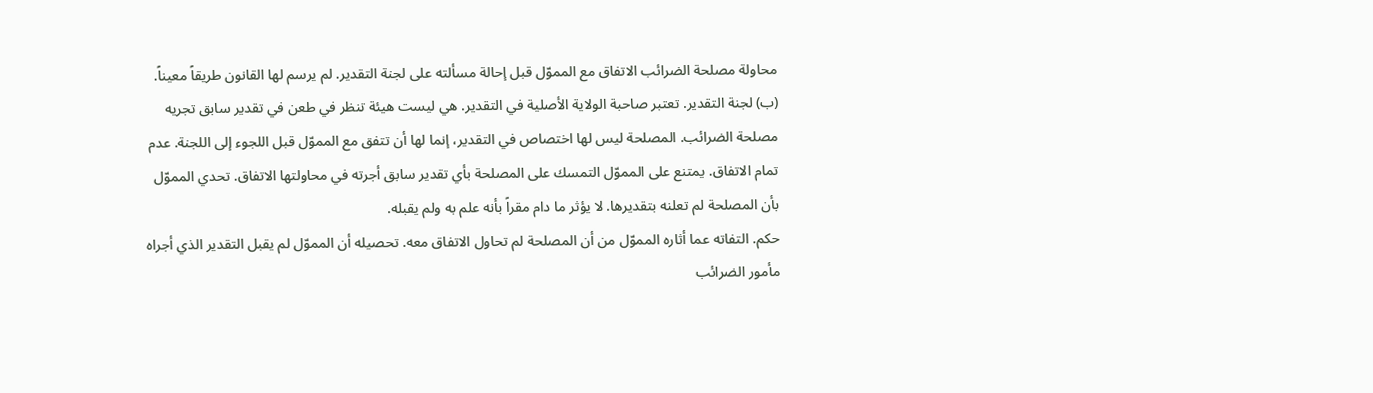محاولة مصلحة الضرائب الاتفاق مع المموّل قبل إحالة مسألته على لجنة التقدير. لم يرسم لها القانون طريقاً معيناً.
(ب) لجنة التقدير. تعتبر صاحبة الولاية الأصلية في التقدير. هي ليست هيئة تنظر في طعن في تقدير سابق تجريه مصلحة الضرائب. المصلحة ليس لها اختصاص في التقدير، إنما لها أن تتفق مع المموّل قبل اللجوء إلى اللجنة. عدم تمام الاتفاق. يمتنع على المموّل التمسك على المصلحة بأي تقدير سابق أجرته في محاولتها الاتفاق. تحدي المموّل بأن المصلحة لم تعلنه بتقديرها. لا يؤثر ما دام مقراً بأنه علم به ولم يقبله.
حكم. التفاته عما أثاره المموّل من أن المصلحة لم تحاول الاتفاق معه. تحصيله أن المموّل لم يقبل التقدير الذي أجراه مأمور الضرائب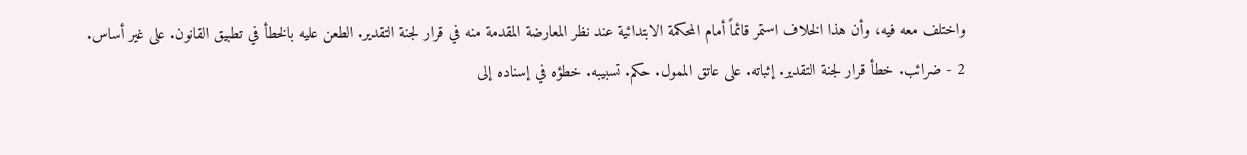واختلف معه فيه، وأن هذا الخلاف استمر قائماً أمام المحكمة الابتدائية عند نظر المعارضة المقدمة منه في قرار لجنة التقدير. الطعن عليه بالخطأ في تطبيق القانون. على غير أساس.
2 - ضرائب. خطأ قرار لجنة التقدير. إثباته. على عاتق الممول. حكم. تسبيبه. خطؤه في إسناده إلى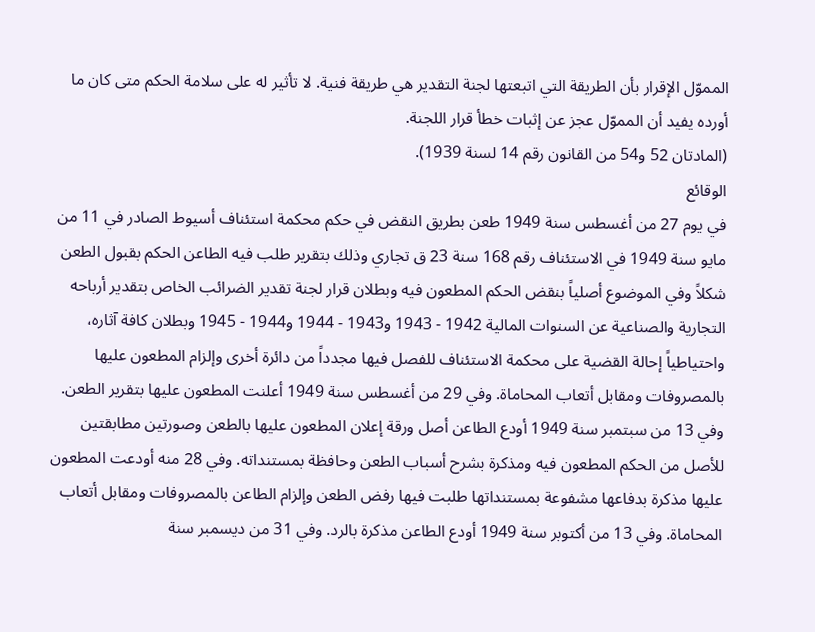المموّل الإقرار بأن الطريقة التي اتبعتها لجنة التقدير هي طريقة فنية. لا تأثير له على سلامة الحكم متى كان ما أورده يفيد أن المموّل عجز عن إثبات خطأ قرار اللجنة.
(المادتان 52 و54 من القانون رقم 14 لسنة 1939).
الوقائع
في يوم 27 من أغسطس سنة 1949 طعن بطريق النقض في حكم محكمة استئناف أسيوط الصادر في 11 من مايو سنة 1949 في الاستئناف رقم 168 سنة 23 ق تجاري وذلك بتقرير طلب فيه الطاعن الحكم بقبول الطعن شكلاً وفي الموضوع أصلياً بنقض الحكم المطعون فيه وبطلان قرار لجنة تقدير الضرائب الخاص بتقدير أرباحه التجارية والصناعية عن السنوات المالية 1942 - 1943 و1943 - 1944 و1944 - 1945 وبطلان كافة آثاره، واحتياطياً إحالة القضية على محكمة الاستئناف للفصل فيها مجدداً من دائرة أخرى وإلزام المطعون عليها بالمصروفات ومقابل أتعاب المحاماة. وفي 29 من أغسطس سنة 1949 أعلنت المطعون عليها بتقرير الطعن. وفي 13 من سبتمبر سنة 1949 أودع الطاعن أصل ورقة إعلان المطعون عليها بالطعن وصورتين مطابقتين للأصل من الحكم المطعون فيه ومذكرة بشرح أسباب الطعن وحافظة بمستنداته. وفي 28 منه أودعت المطعون عليها مذكرة بدفاعها مشفوعة بمستنداتها طلبت فيها رفض الطعن وإلزام الطاعن بالمصروفات ومقابل أتعاب المحاماة. وفي 13 من أكتوبر سنة 1949 أودع الطاعن مذكرة بالرد. وفي 31 من ديسمبر سنة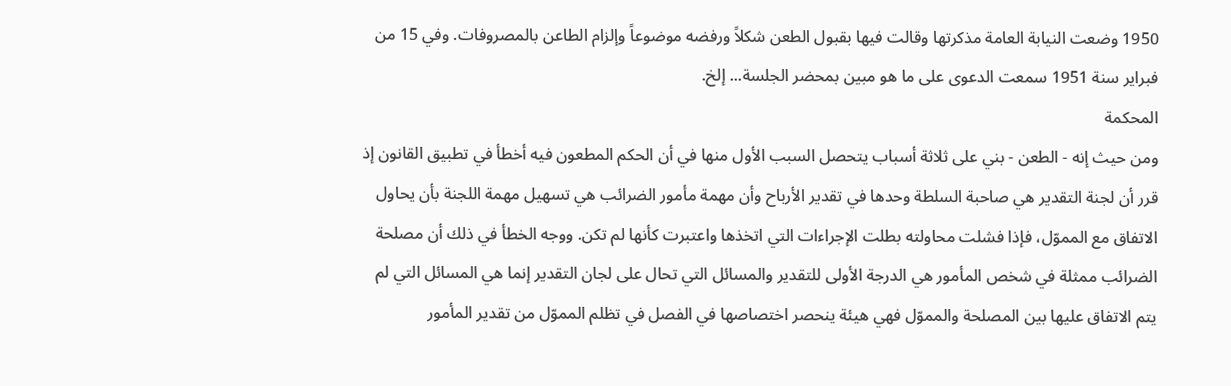1950 وضعت النيابة العامة مذكرتها وقالت فيها بقبول الطعن شكلاً ورفضه موضوعاً وإلزام الطاعن بالمصروفات. وفي 15 من فبراير سنة 1951 سمعت الدعوى على ما هو مبين بمحضر الجلسة... إلخ.
المحكمة
ومن حيث إنه - الطعن - بني على ثلاثة أسباب يتحصل السبب الأول منها في أن الحكم المطعون فيه أخطأ في تطبيق القانون إذ قرر أن لجنة التقدير هي صاحبة السلطة وحدها في تقدير الأرباح وأن مهمة مأمور الضرائب هي تسهيل مهمة اللجنة بأن يحاول الاتفاق مع المموّل، فإذا فشلت محاولته بطلت الإجراءات التي اتخذها واعتبرت كأنها لم تكن. ووجه الخطأ في ذلك أن مصلحة الضرائب ممثلة في شخص المأمور هي الدرجة الأولى للتقدير والمسائل التي تحال على لجان التقدير إنما هي المسائل التي لم يتم الاتفاق عليها بين المصلحة والمموّل فهي هيئة ينحصر اختصاصها في الفصل في تظلم المموّل من تقدير المأمور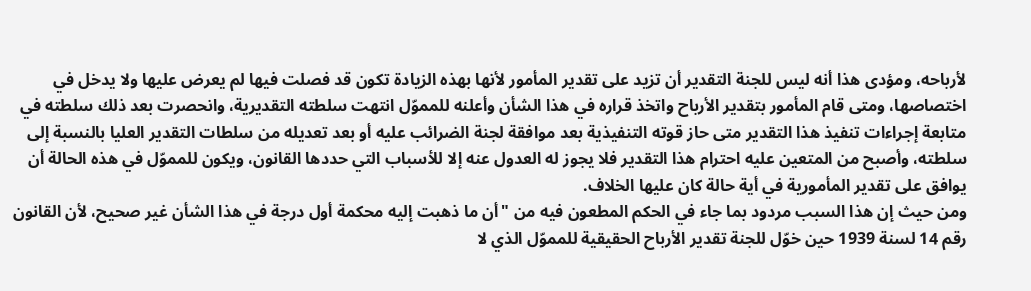لأرباحه، ومؤدى هذا أنه ليس للجنة التقدير أن تزيد على تقدير المأمور لأنها بهذه الزيادة تكون قد فصلت فيها لم يعرض عليها ولا يدخل في اختصاصها، ومتى قام المأمور بتقدير الأرباح واتخذ قراره في هذا الشأن وأعلنه للمموّل انتهت سلطته التقديرية، وانحصرت بعد ذلك سلطته في متابعة إجراءات تنفيذ هذا التقدير متى حاز قوته التنفيذية بعد موافقة لجنة الضرائب عليه أو بعد تعديله من سلطات التقدير العليا بالنسبة إلى سلطته، وأصبح من المتعين عليه احترام هذا التقدير فلا يجوز له العدول عنه إلا للأسباب التي حددها القانون، ويكون للمموّل في هذه الحالة أن يوافق على تقدير المأمورية في أية حالة كان عليها الخلاف.
ومن حيث إن هذا السبب مردود بما جاء في الحكم المطعون فيه من "أن ما ذهبت إليه محكمة أول درجة في هذا الشأن غير صحيح، لأن القانون رقم 14 لسنة 1939 حين خوّل للجنة تقدير الأرباح الحقيقية للمموّل الذي لا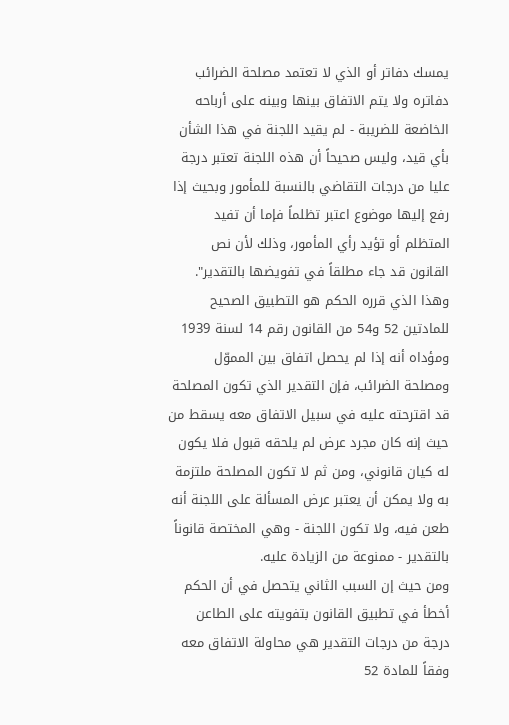يمسك دفاتر أو الذي لا تعتمد مصلحة الضرائب دفاتره ولا يتم الاتفاق بينها وبينه على أرباحه الخاضعة للضريبة - لم يقيد اللجنة في هذا الشأن بأي قيد، وليس صحيحاً أن هذه اللجنة تعتبر درجة عليا من درجات التقاضي بالنسبة للمأمور وبحيث إذا رفع إليها موضوع اعتبر تظلماً فإما أن تفيد المتظلم أو تؤيد رأي المأمور، وذلك لأن نص القانون قد جاء مطلقاً في تفويضها بالتقدير". وهذا الذي قرره الحكم هو التطبيق الصحيح للمادتين 52 و54 من القانون رقم 14 لسنة 1939 ومؤداه أنه إذا لم يحصل اتفاق بين المموّل ومصلحة الضرائب، فإن التقدير الذي تكون المصلحة قد اقترحته عليه في سبيل الاتفاق معه يسقط من حيث إنه كان مجرد عرض لم يلحقه قبول فلا يكون له كيان قانوني، ومن ثم لا تكون المصلحة ملتزمة به ولا يمكن أن يعتبر عرض المسألة على اللجنة أنه طعن فيه، ولا تكون اللجنة - وهي المختصة قانوناً بالتقدير - ممنوعة من الزيادة عليه.
ومن حيث إن السبب الثاني يتحصل في أن الحكم أخطأ في تطبيق القانون بتفويته على الطاعن درجة من درجات التقدير هي محاولة الاتفاق معه وفقاً للمادة 52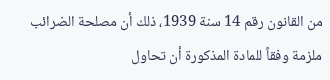من القانون رقم 14 سنة 1939، ذلك أن مصلحة الضرائب ملزمة وفقاً للمادة المذكورة أن تحاول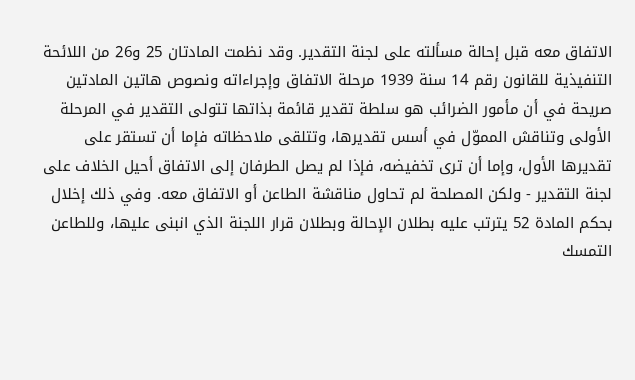الاتفاق معه قبل إحالة مسألته على لجنة التقدير. وقد نظمت المادتان 25 و26 من اللائحة التنفيذية للقانون رقم 14 سنة 1939 مرحلة الاتفاق وإجراءاته ونصوص هاتين المادتين صريحة في أن مأمور الضرائب هو سلطة تقدير قائمة بذاتها تتولى التقدير في المرحلة الأولى وتناقش المموّل في أسس تقديرها، وتتلقى ملاحظاته فإما أن تستقر على تقديرها الأول، وإما أن ترى تخفيضه، فإذا لم يصل الطرفان إلى الاتفاق أحيل الخلاف على لجنة التقدير - ولكن المصلحة لم تحاول مناقشة الطاعن أو الاتفاق معه. وفي ذلك إخلال بحكم المادة 52 يترتب عليه بطلان الإحالة وبطلان قرار اللجنة الذي انبنى عليها، وللطاعن التمسك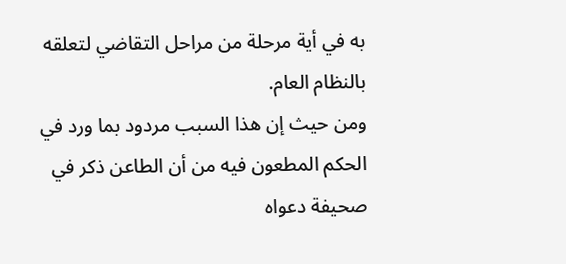به في أية مرحلة من مراحل التقاضي لتعلقه بالنظام العام.
ومن حيث إن هذا السبب مردود بما ورد في الحكم المطعون فيه من أن الطاعن ذكر في صحيفة دعواه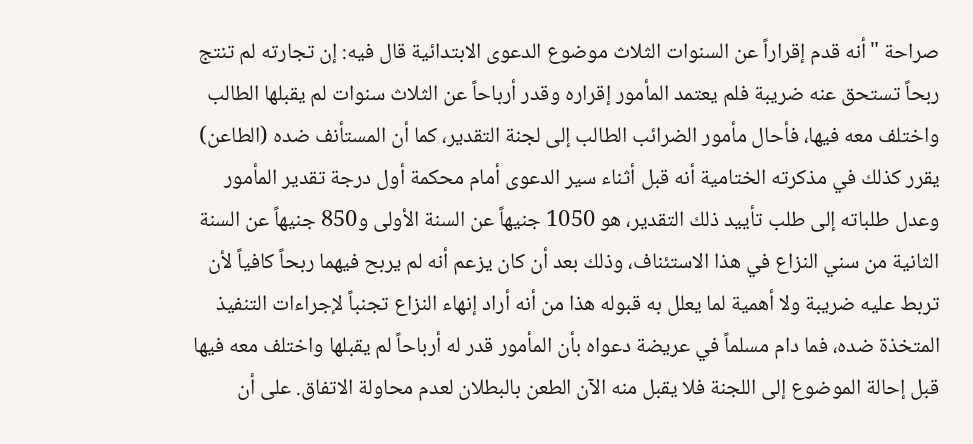صراحة "أنه قدم إقراراً عن السنوات الثلاث موضوع الدعوى الابتدائية قال فيه: إن تجارته لم تنتج ربحاً تستحق عنه ضريبة فلم يعتمد المأمور إقراره وقدر أرباحاً عن الثلاث سنوات لم يقبلها الطالب واختلف معه فيها، فأحال مأمور الضرائب الطالب إلى لجنة التقدير، كما أن المستأنف ضده (الطاعن) يقرر كذلك في مذكرته الختامية أنه قبل أثناء سير الدعوى أمام محكمة أول درجة تقدير المأمور وعدل طلباته إلى طلب تأييد ذلك التقدير، هو 1050 جنيهاً عن السنة الأولى و850 جنيهاً عن السنة الثانية من سني النزاع في هذا الاستئناف، وذلك بعد أن كان يزعم أنه لم يربح فيهما ربحاً كافياً لأن تربط عليه ضريبة ولا أهمية لما يعلل به قبوله هذا من أنه أراد إنهاء النزاع تجنباً لإجراءات التنفيذ المتخذة ضده، فما دام مسلماً في عريضة دعواه بأن المأمور قدر له أرباحاً لم يقبلها واختلف معه فيها قبل إحالة الموضوع إلى اللجنة فلا يقبل منه الآن الطعن بالبطلان لعدم محاولة الاتفاق. على أن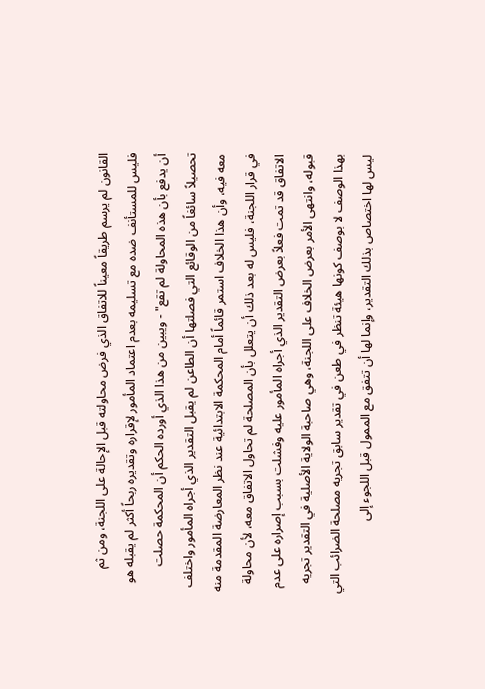القانون لم يرسم طريقاً معيناً للاتفاق الذي فرض محاولته قبل الإحالة على اللجنة، ومن ثم فليس للمستأنف ضده مع تسليمه بعدم اعتماد المأمور لإقراره وتقديره ربحاً أكثر لم يقبله هو أن يدفع بأن هذه المحاولة لم تقع" - ويبين من هذا الذي أورده الحكم أن المحكمة حصلت تحصيلاً سائغاً من الوقائع التي فصلتها أن الطاعن لم يقبل التقدير الذي أجراه المأمور واختلف معه فيه، وأن هذا الخلاف استمر قائماً أمام المحكمة الابتدائية عند نظر المعارضة المقدمة منه في قرار اللجنة، فليس له بعد ذلك أن يتعلل بأن المصلحة لم تحاول الاتفاق معه، لأن محاولة الاتفاق قد تمت فعلاً بعرض التقدير الذي أجراه المأمور عليه وفشلت بسبب إصراره على عدم قبوله، وانتهى الأمر بعرض الخلاف على اللجنة، وهي صاحبة الولاية الأصلية في التقدير تجريه بهذا الوصف لا بوصف كونها هيئة تنظر في طعن في تقدير سابق تجريه مصلحة الضرائب التي ليس لها اختصاص بذلك التقدير، وإنما لها أن تتفق مع الممول قبل اللجوء إلى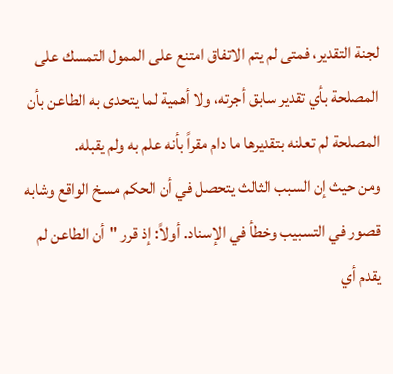لجنة التقدير، فمتى لم يتم الاتفاق امتنع على الممول التمسك على المصلحة بأي تقدير سابق أجرته، ولا أهمية لما يتحدى به الطاعن بأن المصلحة لم تعلنه بتقديرها ما دام مقراً بأنه علم به ولم يقبله.
ومن حيث إن السبب الثالث يتحصل في أن الحكم مسخ الواقع وشابه قصور في التسبيب وخطأ في الإسناد. أولاً: إذ قرر "أن الطاعن لم يقدم أي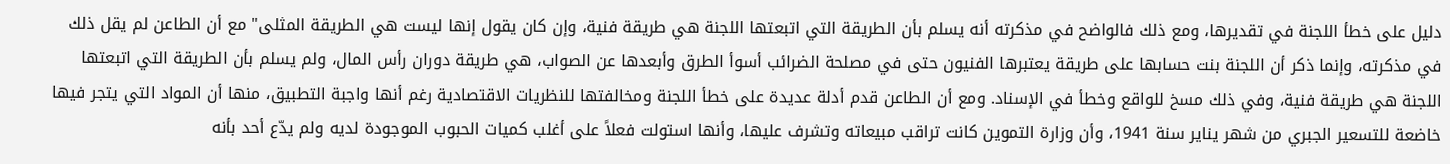دليل على خطأ اللجنة في تقديرها، ومع ذلك فالواضح في مذكرته أنه يسلم بأن الطريقة التي اتبعتها اللجنة هي طريقة فنية، وإن كان يقول إنها ليست هي الطريقة المثلى" مع أن الطاعن لم يقل ذلك في مذكرته، وإنما ذكر أن اللجنة بنت حسابها على طريقة يعتبرها الفنيون حتى في مصلحة الضرائب أسوأ الطرق وأبعدها عن الصواب، هي طريقة دوران رأس المال، ولم يسلم بأن الطريقة التي اتبعتها اللجنة هي طريقة فنية، وفي ذلك مسخ للواقع وخطأ في الإسناد. ومع أن الطاعن قدم أدلة عديدة على خطأ اللجنة ومخالفتها للنظريات الاقتصادية رغم أنها واجبة التطبيق، منها أن المواد التي يتجر فيها خاضعة للتسعير الجبري من شهر يناير سنة 1941، وأن وزارة التموين كانت تراقب مبيعاته وتشرف عليها، وأنها استولت فعلاً على أغلب كميات الحبوب الموجودة لديه ولم يدّع أحد بأنه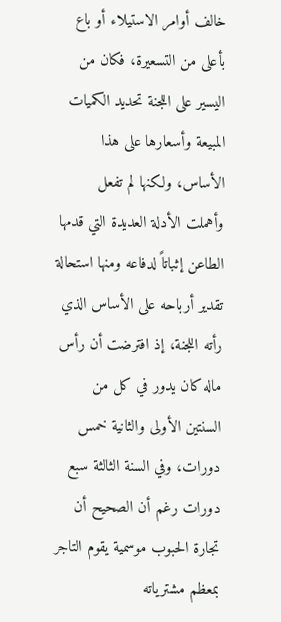خالف أوامر الاستيلاء أو باع بأعلى من التسعيرة، فكان من اليسير على اللجنة تحديد الكميات المبيعة وأسعارها على هذا الأساس، ولكنها لم تفعل وأهملت الأدلة العديدة التي قدمها الطاعن إثباتاً لدفاعه ومنها استحالة تقدير أرباحه على الأساس الذي رأته اللجنة، إذ افترضت أن رأس ماله كان يدور في كل من السنتين الأولى والثانية خمس دورات، وفي السنة الثالثة سبع دورات رغم أن الصحيح أن تجارة الحبوب موسمية يقوم التاجر بمعظم مشترياته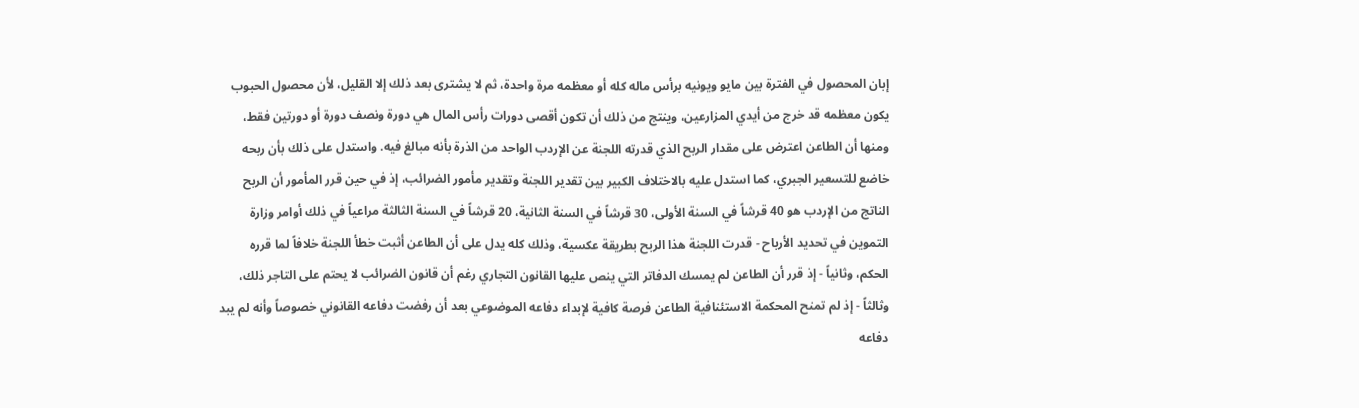إبان المحصول في الفترة بين مايو ويونيه برأس ماله كله أو معظمه مرة واحدة، ثم لا يشترى بعد ذلك إلا القليل، لأن محصول الحبوب يكون معظمه قد خرج من أيدي المزارعين، وينتج من ذلك أن تكون أقصى دورات رأس المال هي دورة ونصف دورة أو دورتين فقط، ومنها أن الطاعن اعترض على مقدار الربح الذي قدرته اللجنة عن الإردب الواحد من الذرة بأنه مبالغ فيه. واستدل على ذلك بأن ربحه خاضع للتسعير الجبري، كما استدل عليه بالاختلاف الكبير بين تقدير اللجنة وتقدير مأمور الضرائب، إذ في حين قرر المأمور أن الربح الناتج من الإردب هو 40 قرشاً في السنة الأولى، 30 قرشاً في السنة الثانية، 20 قرشاً في السنة الثالثة مراعياً في ذلك أوامر وزارة التموين في تحديد الأرباح - قدرت اللجنة هذا الربح بطريقة عكسية، وذلك كله يدل على أن الطاعن أثبت خطأ اللجنة خلافاً لما قرره الحكم، وثانياً - إذ قرر أن الطاعن لم يمسك الدفاتر التي ينص عليها القانون التجاري رغم أن قانون الضرائب لا يحتم على التاجر ذلك، وثالثاً - إذ لم تمنح المحكمة الاستئنافية الطاعن فرصة كافية لإبداء دفاعه الموضوعي بعد أن رفضت دفاعه القانوني خصوصاً وأنه لم يبد دفاعه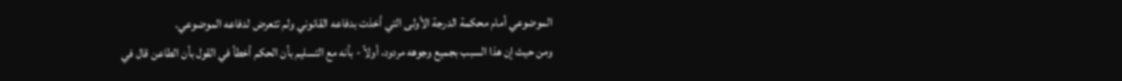الموضوعي أمام محكمة الدرجة الأولى التي أخذت بدفاعه القانوني ولم تتعرض لدفاعه الموضوعي.
ومن حيث إن هذا السبب بجميع وجوهه مردود، أولاً - بأنه مع التسليم بأن الحكم أخطأ في القول بأن الطاعن قال في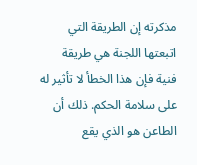مذكرته إن الطريقة التي اتبعتها اللجنة هي طريقة فنية فإن هذا الخطأ لا تأثير له على سلامة الحكم. ذلك أن الطاعن هو الذي يقع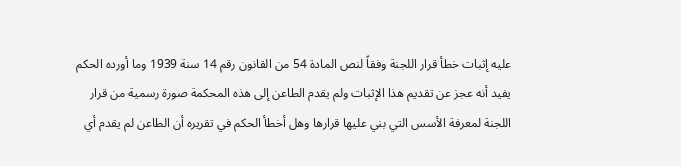عليه إثبات خطأ قرار اللجنة وفقاً لنص المادة 54 من القانون رقم 14 سنة 1939 وما أورده الحكم يفيد أنه عجز عن تقديم هذا الإثبات ولم يقدم الطاعن إلى هذه المحكمة صورة رسمية من قرار اللجنة لمعرفة الأسس التي بني عليها قرارها وهل أخطأ الحكم في تقريره أن الطاعن لم يقدم أي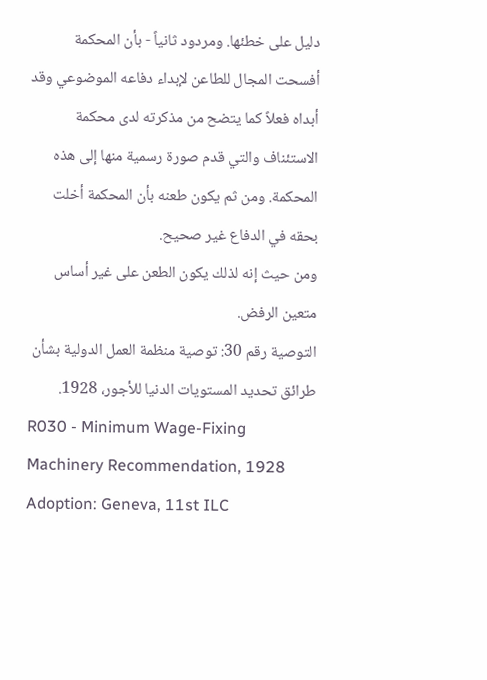دليل على خطئها. ومردود ثانياً - بأن المحكمة أفسحت المجال للطاعن لإبداء دفاعه الموضوعي وقد أبداه فعلاً كما يتضح من مذكرته لدى محكمة الاستئناف والتي قدم صورة رسمية منها إلى هذه المحكمة. ومن ثم يكون طعنه بأن المحكمة أخلت بحقه في الدفاع غير صحيح.
ومن حيث إنه لذلك يكون الطعن على غير أساس متعين الرفض.
التوصية رقم 30: توصية منظمة العمل الدولية بشأن طرائق تحديد المستويات الدنيا للأجور، 1928.
R030 - Minimum Wage-Fixing Machinery Recommendation, 1928
Adoption: Geneva, 11st ILC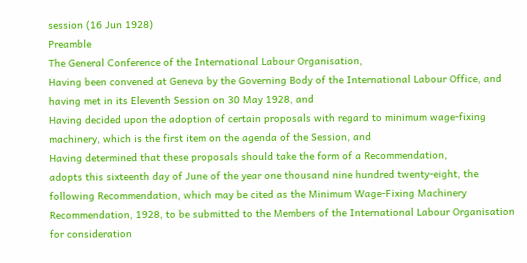session (16 Jun 1928)
Preamble
The General Conference of the International Labour Organisation,
Having been convened at Geneva by the Governing Body of the International Labour Office, and having met in its Eleventh Session on 30 May 1928, and
Having decided upon the adoption of certain proposals with regard to minimum wage-fixing machinery, which is the first item on the agenda of the Session, and
Having determined that these proposals should take the form of a Recommendation,
adopts this sixteenth day of June of the year one thousand nine hundred twenty-eight, the following Recommendation, which may be cited as the Minimum Wage-Fixing Machinery Recommendation, 1928, to be submitted to the Members of the International Labour Organisation for consideration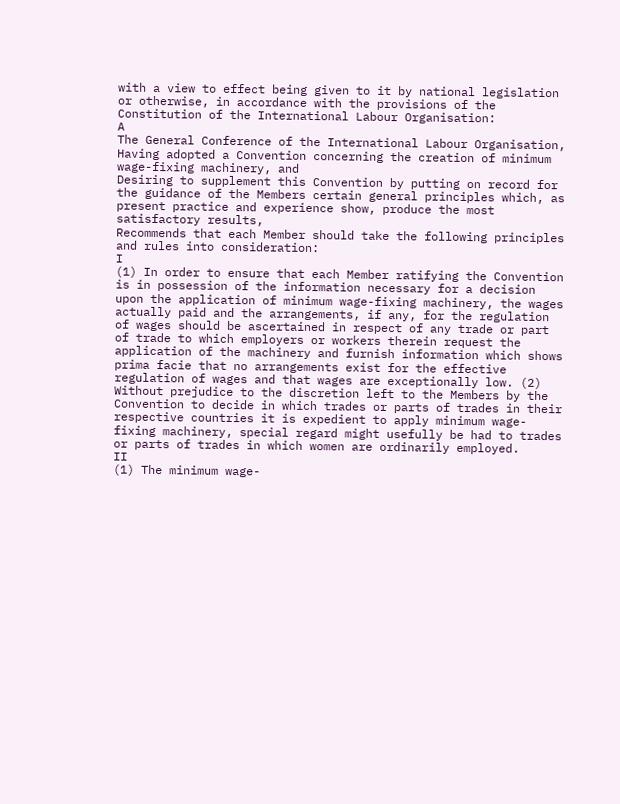with a view to effect being given to it by national legislation or otherwise, in accordance with the provisions of the Constitution of the International Labour Organisation:
A
The General Conference of the International Labour Organisation,
Having adopted a Convention concerning the creation of minimum wage-fixing machinery, and
Desiring to supplement this Convention by putting on record for the guidance of the Members certain general principles which, as present practice and experience show, produce the most satisfactory results,
Recommends that each Member should take the following principles and rules into consideration:
I
(1) In order to ensure that each Member ratifying the Convention is in possession of the information necessary for a decision upon the application of minimum wage-fixing machinery, the wages actually paid and the arrangements, if any, for the regulation of wages should be ascertained in respect of any trade or part of trade to which employers or workers therein request the application of the machinery and furnish information which shows prima facie that no arrangements exist for the effective regulation of wages and that wages are exceptionally low. (2) Without prejudice to the discretion left to the Members by the Convention to decide in which trades or parts of trades in their respective countries it is expedient to apply minimum wage-fixing machinery, special regard might usefully be had to trades or parts of trades in which women are ordinarily employed.
II
(1) The minimum wage-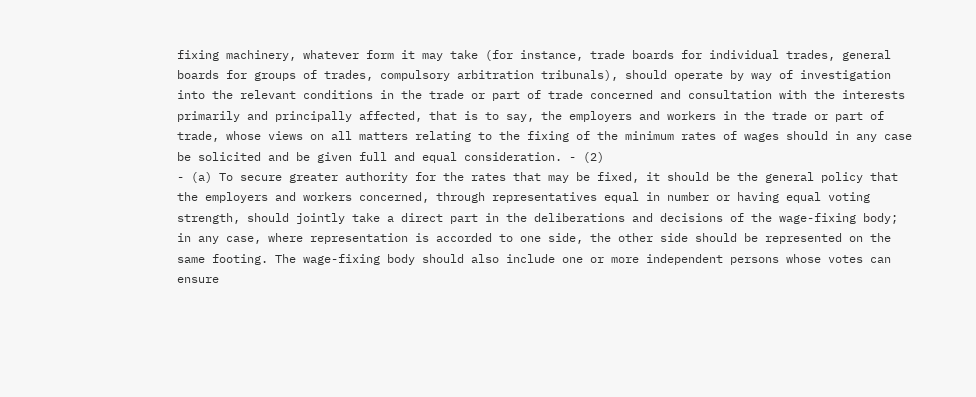fixing machinery, whatever form it may take (for instance, trade boards for individual trades, general boards for groups of trades, compulsory arbitration tribunals), should operate by way of investigation into the relevant conditions in the trade or part of trade concerned and consultation with the interests primarily and principally affected, that is to say, the employers and workers in the trade or part of trade, whose views on all matters relating to the fixing of the minimum rates of wages should in any case be solicited and be given full and equal consideration. - (2)
- (a) To secure greater authority for the rates that may be fixed, it should be the general policy that the employers and workers concerned, through representatives equal in number or having equal voting strength, should jointly take a direct part in the deliberations and decisions of the wage-fixing body; in any case, where representation is accorded to one side, the other side should be represented on the same footing. The wage-fixing body should also include one or more independent persons whose votes can ensure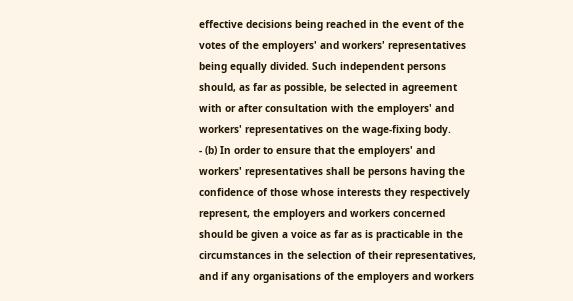effective decisions being reached in the event of the votes of the employers' and workers' representatives being equally divided. Such independent persons should, as far as possible, be selected in agreement with or after consultation with the employers' and workers' representatives on the wage-fixing body.
- (b) In order to ensure that the employers' and workers' representatives shall be persons having the confidence of those whose interests they respectively represent, the employers and workers concerned should be given a voice as far as is practicable in the circumstances in the selection of their representatives, and if any organisations of the employers and workers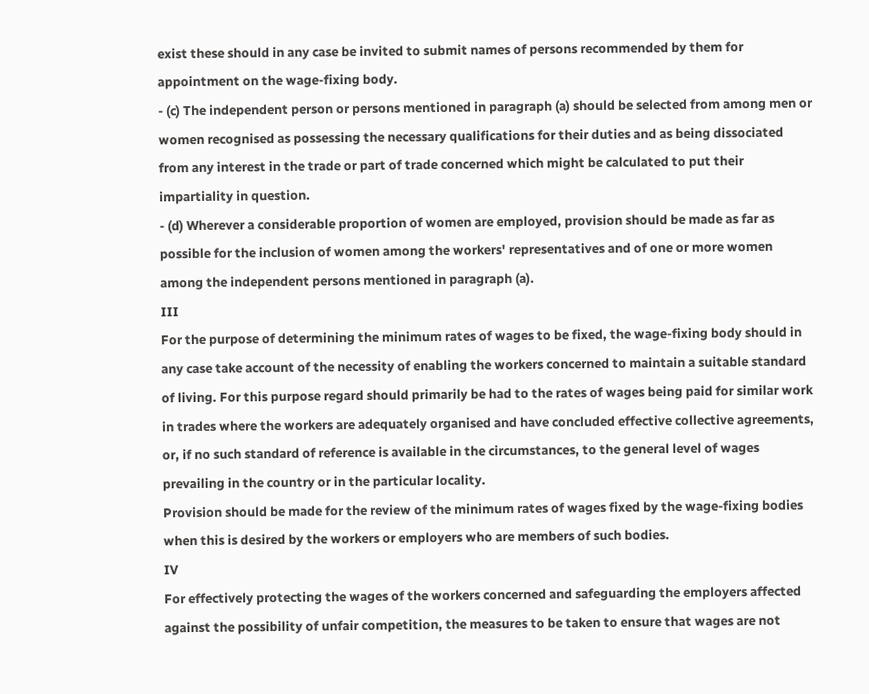exist these should in any case be invited to submit names of persons recommended by them for appointment on the wage-fixing body.
- (c) The independent person or persons mentioned in paragraph (a) should be selected from among men or women recognised as possessing the necessary qualifications for their duties and as being dissociated from any interest in the trade or part of trade concerned which might be calculated to put their impartiality in question.
- (d) Wherever a considerable proportion of women are employed, provision should be made as far as possible for the inclusion of women among the workers' representatives and of one or more women among the independent persons mentioned in paragraph (a).
III
For the purpose of determining the minimum rates of wages to be fixed, the wage-fixing body should in any case take account of the necessity of enabling the workers concerned to maintain a suitable standard of living. For this purpose regard should primarily be had to the rates of wages being paid for similar work in trades where the workers are adequately organised and have concluded effective collective agreements, or, if no such standard of reference is available in the circumstances, to the general level of wages prevailing in the country or in the particular locality.
Provision should be made for the review of the minimum rates of wages fixed by the wage-fixing bodies when this is desired by the workers or employers who are members of such bodies.
IV
For effectively protecting the wages of the workers concerned and safeguarding the employers affected against the possibility of unfair competition, the measures to be taken to ensure that wages are not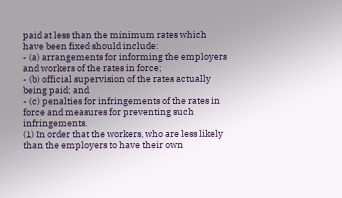paid at less than the minimum rates which have been fixed should include:
- (a) arrangements for informing the employers and workers of the rates in force;
- (b) official supervision of the rates actually being paid; and
- (c) penalties for infringements of the rates in force and measures for preventing such infringements.
(1) In order that the workers, who are less likely than the employers to have their own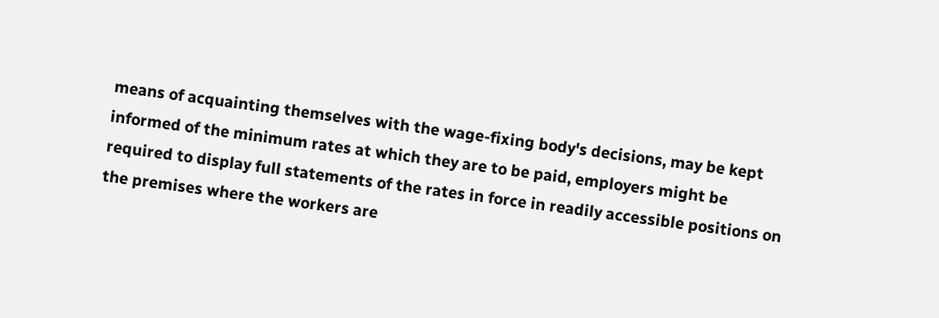means of acquainting themselves with the wage-fixing body's decisions, may be kept informed of the minimum rates at which they are to be paid, employers might be required to display full statements of the rates in force in readily accessible positions on the premises where the workers are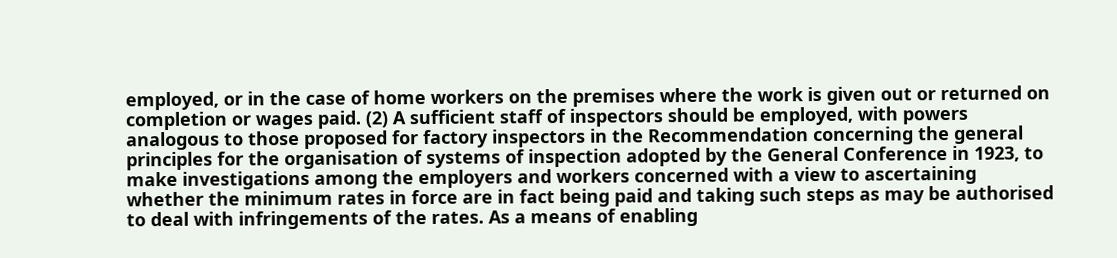employed, or in the case of home workers on the premises where the work is given out or returned on completion or wages paid. (2) A sufficient staff of inspectors should be employed, with powers analogous to those proposed for factory inspectors in the Recommendation concerning the general principles for the organisation of systems of inspection adopted by the General Conference in 1923, to make investigations among the employers and workers concerned with a view to ascertaining whether the minimum rates in force are in fact being paid and taking such steps as may be authorised to deal with infringements of the rates. As a means of enabling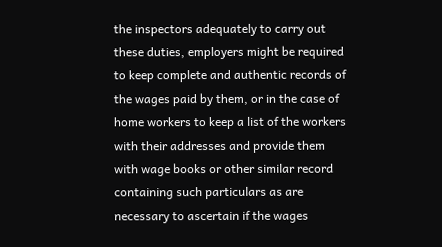the inspectors adequately to carry out these duties, employers might be required to keep complete and authentic records of the wages paid by them, or in the case of home workers to keep a list of the workers with their addresses and provide them with wage books or other similar record containing such particulars as are necessary to ascertain if the wages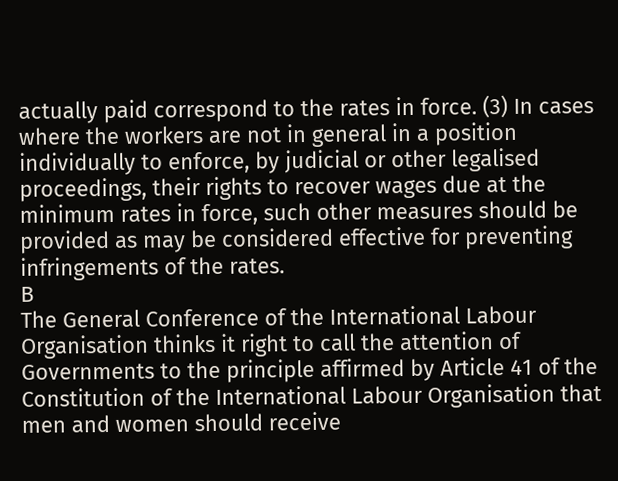actually paid correspond to the rates in force. (3) In cases where the workers are not in general in a position individually to enforce, by judicial or other legalised proceedings, their rights to recover wages due at the minimum rates in force, such other measures should be provided as may be considered effective for preventing infringements of the rates.
B
The General Conference of the International Labour Organisation thinks it right to call the attention of Governments to the principle affirmed by Article 41 of the Constitution of the International Labour Organisation that men and women should receive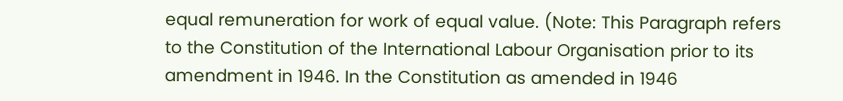equal remuneration for work of equal value. (Note: This Paragraph refers to the Constitution of the International Labour Organisation prior to its amendment in 1946. In the Constitution as amended in 1946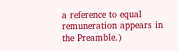a reference to equal remuneration appears in the Preamble.)